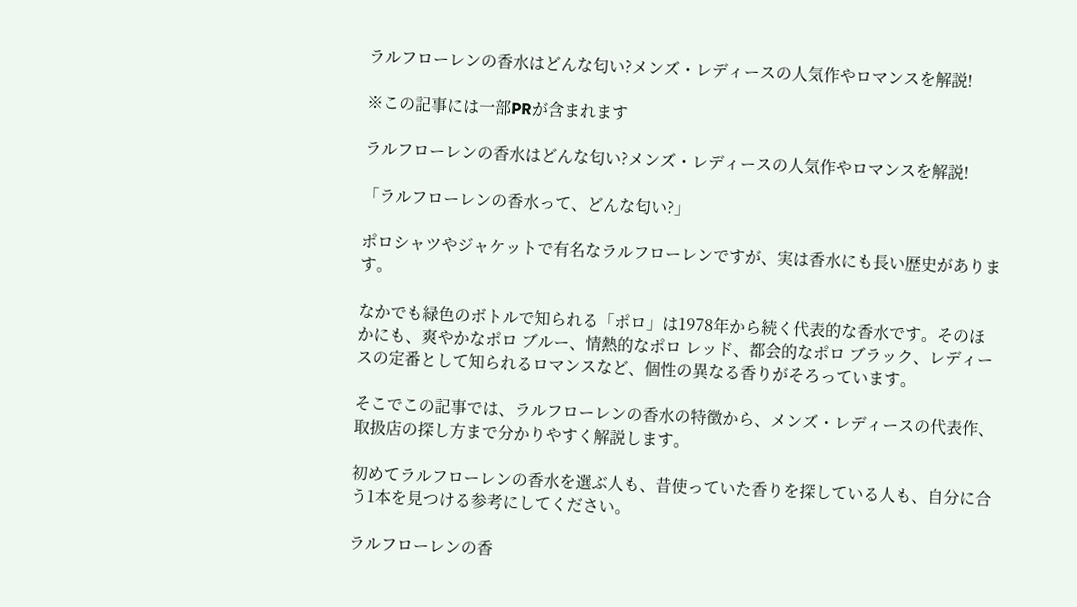ラルフローレンの香水はどんな匂い?メンズ・レディースの人気作やロマンスを解説!

※この記事には一部PRが含まれます

ラルフローレンの香水はどんな匂い?メンズ・レディースの人気作やロマンスを解説!

「ラルフローレンの香水って、どんな匂い?」

ポロシャツやジャケットで有名なラルフローレンですが、実は香水にも長い歴史があります。

なかでも緑色のボトルで知られる「ポロ」は1978年から続く代表的な香水です。そのほかにも、爽やかなポロ ブルー、情熱的なポロ レッド、都会的なポロ ブラック、レディースの定番として知られるロマンスなど、個性の異なる香りがそろっています。

そこでこの記事では、ラルフローレンの香水の特徴から、メンズ・レディースの代表作、取扱店の探し方まで分かりやすく解説します。

初めてラルフローレンの香水を選ぶ人も、昔使っていた香りを探している人も、自分に合う1本を見つける参考にしてください。

ラルフローレンの香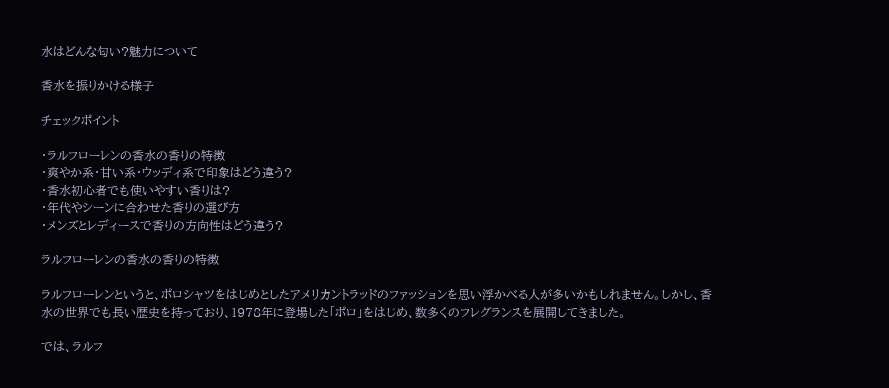水はどんな匂い?魅力について

香水を振りかける様子

チェックポイント

・ラルフローレンの香水の香りの特徴
・爽やか系・甘い系・ウッディ系で印象はどう違う?
・香水初心者でも使いやすい香りは?
・年代やシーンに合わせた香りの選び方
・メンズとレディースで香りの方向性はどう違う?

ラルフローレンの香水の香りの特徴

ラルフローレンというと、ポロシャツをはじめとしたアメリカントラッドのファッションを思い浮かべる人が多いかもしれません。しかし、香水の世界でも長い歴史を持っており、1978年に登場した「ポロ」をはじめ、数多くのフレグランスを展開してきました。

では、ラルフ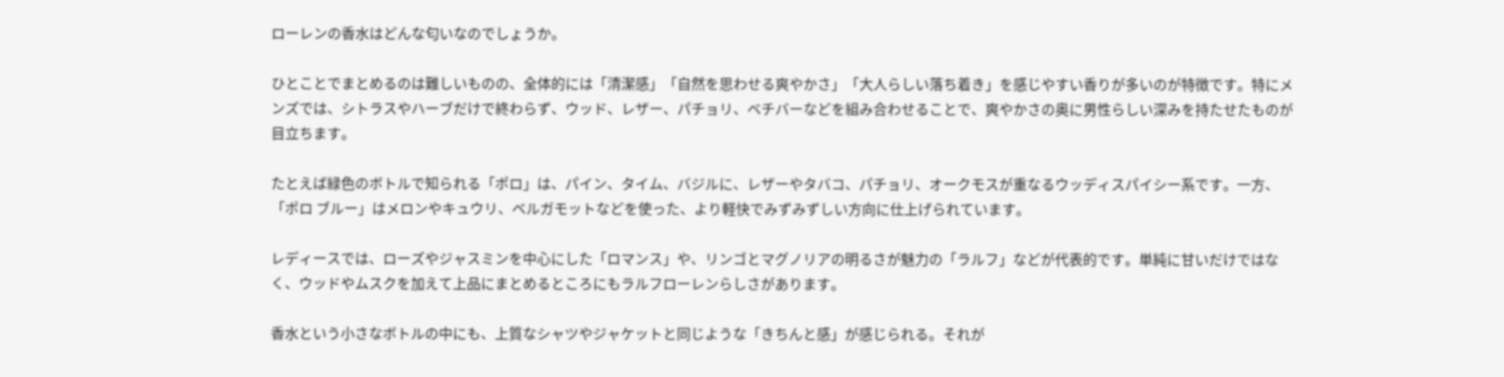ローレンの香水はどんな匂いなのでしょうか。

ひとことでまとめるのは難しいものの、全体的には「清潔感」「自然を思わせる爽やかさ」「大人らしい落ち着き」を感じやすい香りが多いのが特徴です。特にメンズでは、シトラスやハーブだけで終わらず、ウッド、レザー、パチョリ、ベチバーなどを組み合わせることで、爽やかさの奥に男性らしい深みを持たせたものが目立ちます。

たとえば緑色のボトルで知られる「ポロ」は、パイン、タイム、バジルに、レザーやタバコ、パチョリ、オークモスが重なるウッディスパイシー系です。一方、「ポロ ブルー」はメロンやキュウリ、ベルガモットなどを使った、より軽快でみずみずしい方向に仕上げられています。

レディースでは、ローズやジャスミンを中心にした「ロマンス」や、リンゴとマグノリアの明るさが魅力の「ラルフ」などが代表的です。単純に甘いだけではなく、ウッドやムスクを加えて上品にまとめるところにもラルフローレンらしさがあります。

香水という小さなボトルの中にも、上質なシャツやジャケットと同じような「きちんと感」が感じられる。それが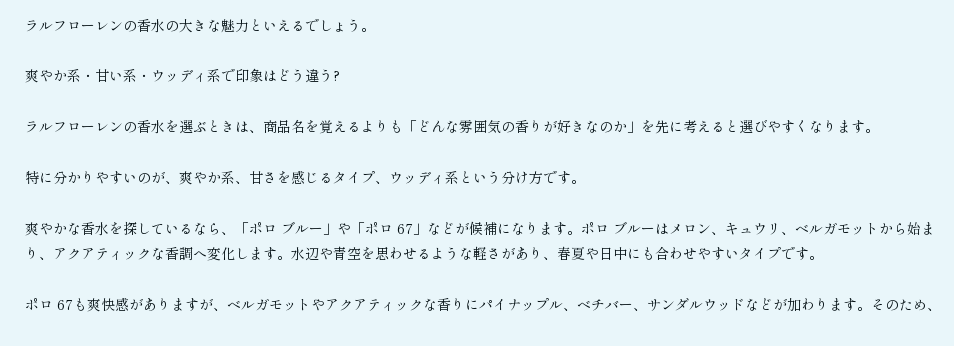ラルフローレンの香水の大きな魅力といえるでしょう。

爽やか系・甘い系・ウッディ系で印象はどう違う?

ラルフローレンの香水を選ぶときは、商品名を覚えるよりも「どんな雰囲気の香りが好きなのか」を先に考えると選びやすくなります。

特に分かりやすいのが、爽やか系、甘さを感じるタイプ、ウッディ系という分け方です。

爽やかな香水を探しているなら、「ポロ ブルー」や「ポロ 67」などが候補になります。ポロ ブルーはメロン、キュウリ、ベルガモットから始まり、アクアティックな香調へ変化します。水辺や青空を思わせるような軽さがあり、春夏や日中にも合わせやすいタイプです。

ポロ 67も爽快感がありますが、ベルガモットやアクアティックな香りにパイナップル、ベチバー、サンダルウッドなどが加わります。そのため、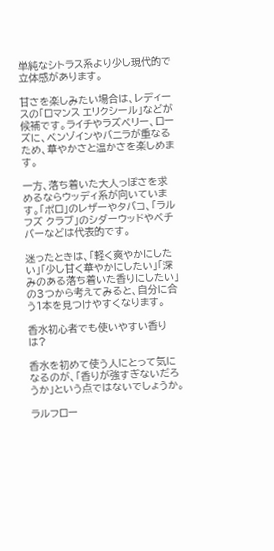単純なシトラス系より少し現代的で立体感があります。

甘さを楽しみたい場合は、レディースの「ロマンス エリクシール」などが候補です。ライチやラズベリー、ローズに、ベンゾインやバニラが重なるため、華やかさと温かさを楽しめます。

一方、落ち着いた大人っぽさを求めるならウッディ系が向いています。「ポロ」のレザーやタバコ、「ラルフズ クラブ」のシダーウッドやベチバーなどは代表的です。

迷ったときは、「軽く爽やかにしたい」「少し甘く華やかにしたい」「深みのある落ち着いた香りにしたい」の3つから考えてみると、自分に合う1本を見つけやすくなります。

香水初心者でも使いやすい香りは?

香水を初めて使う人にとって気になるのが、「香りが強すぎないだろうか」という点ではないでしょうか。

ラルフロー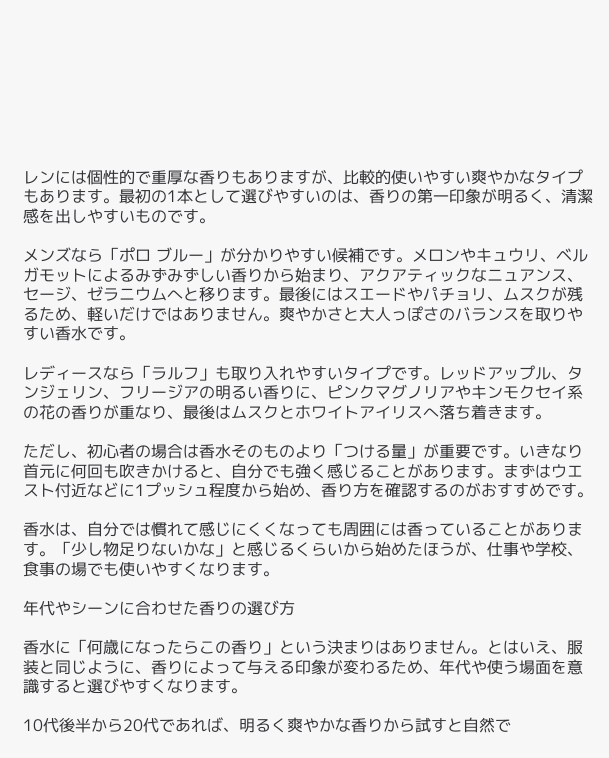レンには個性的で重厚な香りもありますが、比較的使いやすい爽やかなタイプもあります。最初の1本として選びやすいのは、香りの第一印象が明るく、清潔感を出しやすいものです。

メンズなら「ポロ ブルー」が分かりやすい候補です。メロンやキュウリ、ベルガモットによるみずみずしい香りから始まり、アクアティックなニュアンス、セージ、ゼラニウムへと移ります。最後にはスエードやパチョリ、ムスクが残るため、軽いだけではありません。爽やかさと大人っぽさのバランスを取りやすい香水です。

レディースなら「ラルフ」も取り入れやすいタイプです。レッドアップル、タンジェリン、フリージアの明るい香りに、ピンクマグノリアやキンモクセイ系の花の香りが重なり、最後はムスクとホワイトアイリスへ落ち着きます。

ただし、初心者の場合は香水そのものより「つける量」が重要です。いきなり首元に何回も吹きかけると、自分でも強く感じることがあります。まずはウエスト付近などに1プッシュ程度から始め、香り方を確認するのがおすすめです。

香水は、自分では慣れて感じにくくなっても周囲には香っていることがあります。「少し物足りないかな」と感じるくらいから始めたほうが、仕事や学校、食事の場でも使いやすくなります。

年代やシーンに合わせた香りの選び方

香水に「何歳になったらこの香り」という決まりはありません。とはいえ、服装と同じように、香りによって与える印象が変わるため、年代や使う場面を意識すると選びやすくなります。

10代後半から20代であれば、明るく爽やかな香りから試すと自然で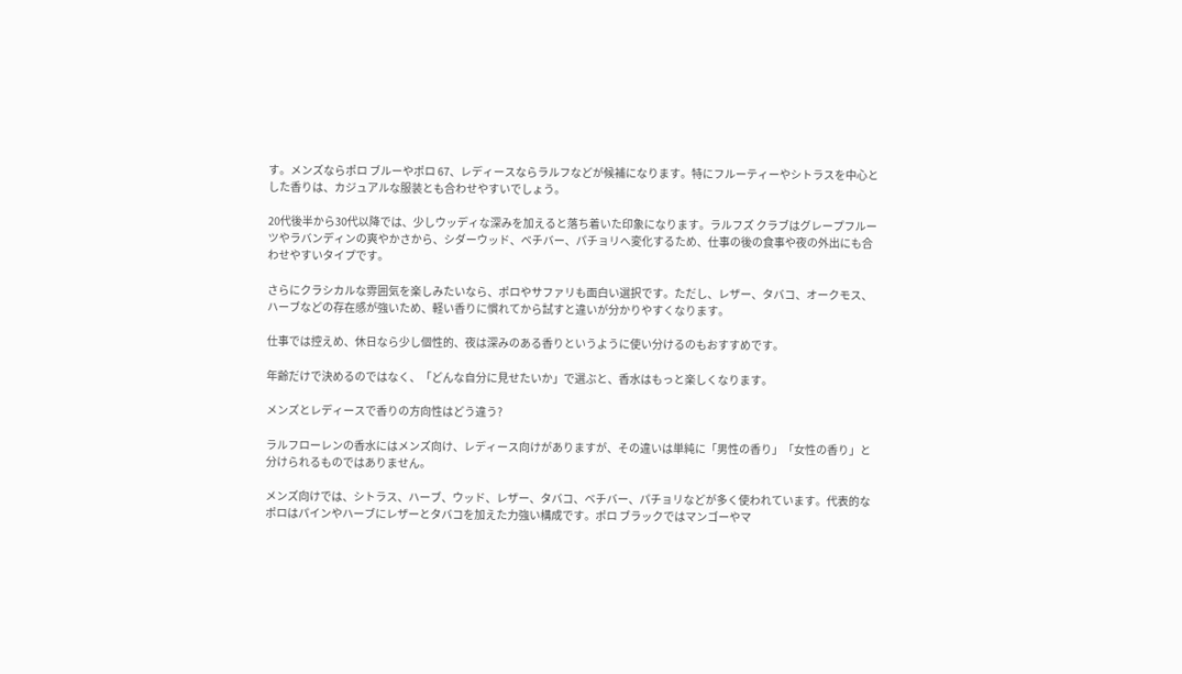す。メンズならポロ ブルーやポロ 67、レディースならラルフなどが候補になります。特にフルーティーやシトラスを中心とした香りは、カジュアルな服装とも合わせやすいでしょう。

20代後半から30代以降では、少しウッディな深みを加えると落ち着いた印象になります。ラルフズ クラブはグレープフルーツやラバンディンの爽やかさから、シダーウッド、ベチバー、パチョリへ変化するため、仕事の後の食事や夜の外出にも合わせやすいタイプです。

さらにクラシカルな雰囲気を楽しみたいなら、ポロやサファリも面白い選択です。ただし、レザー、タバコ、オークモス、ハーブなどの存在感が強いため、軽い香りに慣れてから試すと違いが分かりやすくなります。

仕事では控えめ、休日なら少し個性的、夜は深みのある香りというように使い分けるのもおすすめです。

年齢だけで決めるのではなく、「どんな自分に見せたいか」で選ぶと、香水はもっと楽しくなります。

メンズとレディースで香りの方向性はどう違う?

ラルフローレンの香水にはメンズ向け、レディース向けがありますが、その違いは単純に「男性の香り」「女性の香り」と分けられるものではありません。

メンズ向けでは、シトラス、ハーブ、ウッド、レザー、タバコ、ベチバー、パチョリなどが多く使われています。代表的なポロはパインやハーブにレザーとタバコを加えた力強い構成です。ポロ ブラックではマンゴーやマ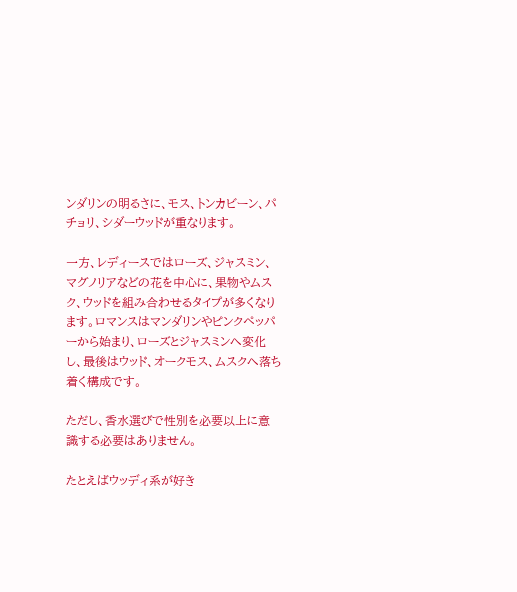ンダリンの明るさに、モス、トンカビーン、パチョリ、シダーウッドが重なります。

一方、レディースではローズ、ジャスミン、マグノリアなどの花を中心に、果物やムスク、ウッドを組み合わせるタイプが多くなります。ロマンスはマンダリンやピンクペッパーから始まり、ローズとジャスミンへ変化し、最後はウッド、オークモス、ムスクへ落ち着く構成です。

ただし、香水選びで性別を必要以上に意識する必要はありません。

たとえばウッディ系が好き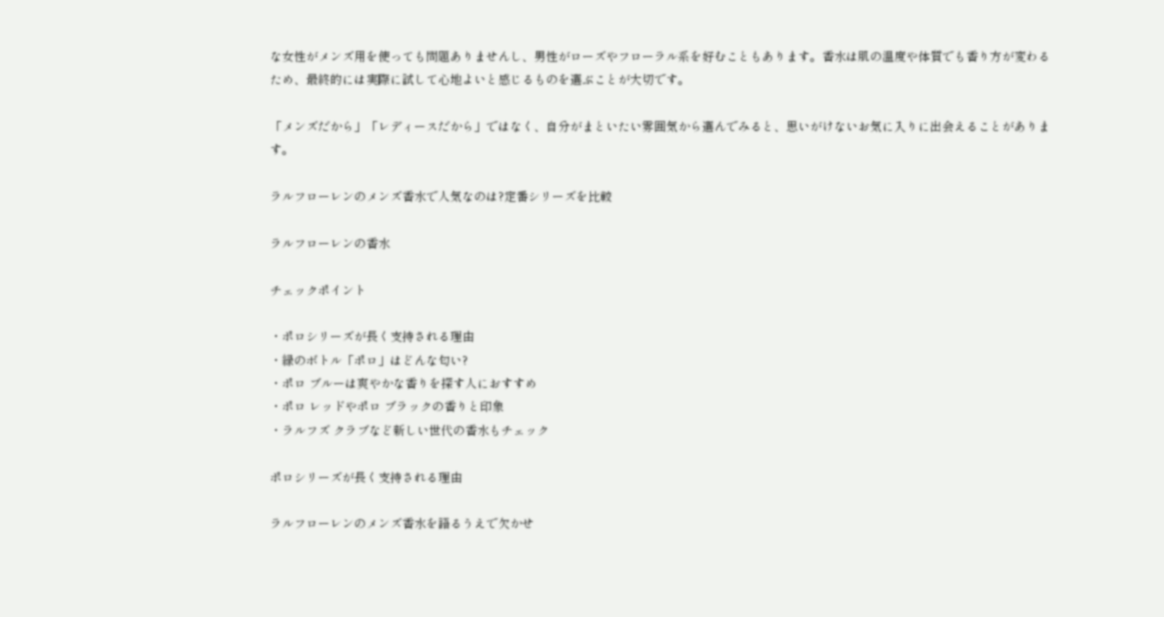な女性がメンズ用を使っても問題ありませんし、男性がローズやフローラル系を好むこともあります。香水は肌の温度や体質でも香り方が変わるため、最終的には実際に試して心地よいと感じるものを選ぶことが大切です。

「メンズだから」「レディースだから」ではなく、自分がまといたい雰囲気から選んでみると、思いがけないお気に入りに出会えることがあります。

ラルフローレンのメンズ香水で人気なのは?定番シリーズを比較

ラルフローレンの香水

チェックポイント

・ポロシリーズが長く支持される理由
・緑のボトル「ポロ」はどんな匂い?
・ポロ ブルーは爽やかな香りを探す人におすすめ
・ポロ レッドやポロ ブラックの香りと印象
・ラルフズ クラブなど新しい世代の香水もチェック

ポロシリーズが長く支持される理由

ラルフローレンのメンズ香水を語るうえで欠かせ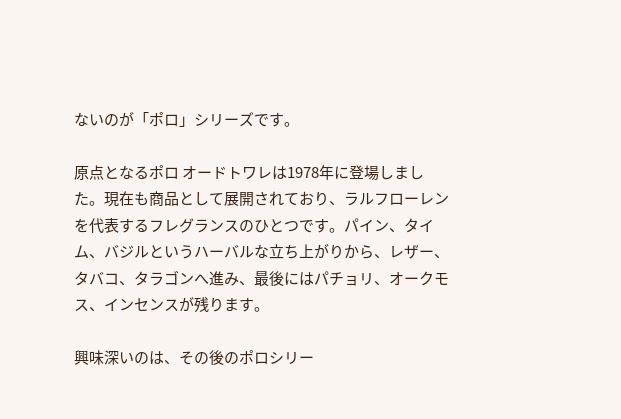ないのが「ポロ」シリーズです。

原点となるポロ オードトワレは1978年に登場しました。現在も商品として展開されており、ラルフローレンを代表するフレグランスのひとつです。パイン、タイム、バジルというハーバルな立ち上がりから、レザー、タバコ、タラゴンへ進み、最後にはパチョリ、オークモス、インセンスが残ります。

興味深いのは、その後のポロシリー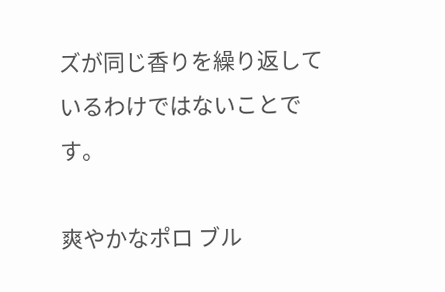ズが同じ香りを繰り返しているわけではないことです。

爽やかなポロ ブル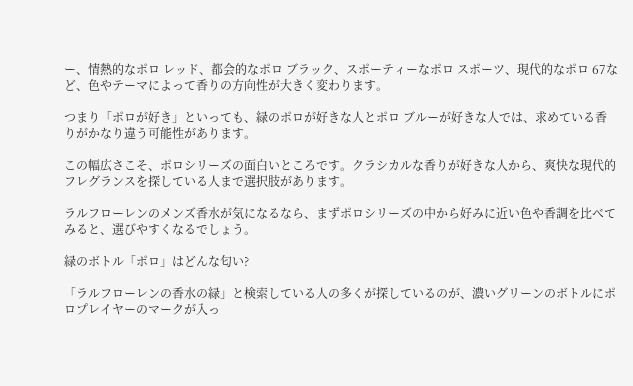ー、情熱的なポロ レッド、都会的なポロ ブラック、スポーティーなポロ スポーツ、現代的なポロ 67など、色やテーマによって香りの方向性が大きく変わります。

つまり「ポロが好き」といっても、緑のポロが好きな人とポロ ブルーが好きな人では、求めている香りがかなり違う可能性があります。

この幅広さこそ、ポロシリーズの面白いところです。クラシカルな香りが好きな人から、爽快な現代的フレグランスを探している人まで選択肢があります。

ラルフローレンのメンズ香水が気になるなら、まずポロシリーズの中から好みに近い色や香調を比べてみると、選びやすくなるでしょう。

緑のボトル「ポロ」はどんな匂い?

「ラルフローレンの香水の緑」と検索している人の多くが探しているのが、濃いグリーンのボトルにポロプレイヤーのマークが入っ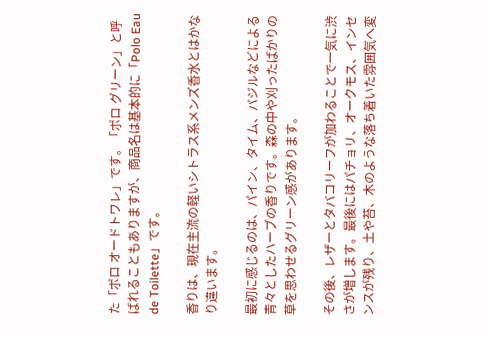た「ポロ オードトワレ」です。「ポロ グリーン」と呼ばれることもありますが、商品名は基本的に「Polo Eau de Toilette」です。

香りは、現在主流の軽いシトラス系メンズ香水とはかなり違います。

最初に感じるのは、パイン、タイム、バジルなどによる青々としたハーブの香りです。森の中や刈ったばかりの草を思わせるグリーン感があります。

その後、レザーとタバコリーフが加わることで一気に渋さが増します。最後にはパチョリ、オークモス、インセンスが残り、土や苔、木のような落ち着いた雰囲気へ変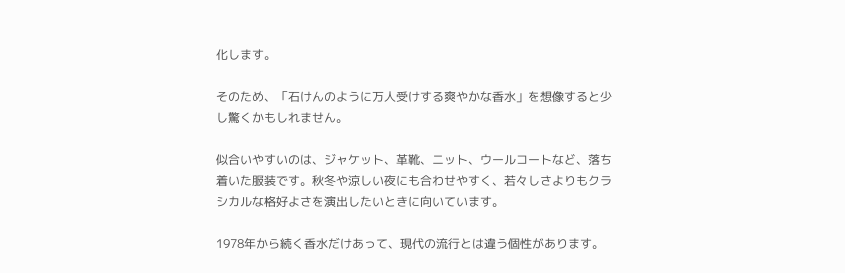化します。

そのため、「石けんのように万人受けする爽やかな香水」を想像すると少し驚くかもしれません。

似合いやすいのは、ジャケット、革靴、ニット、ウールコートなど、落ち着いた服装です。秋冬や涼しい夜にも合わせやすく、若々しさよりもクラシカルな格好よさを演出したいときに向いています。

1978年から続く香水だけあって、現代の流行とは違う個性があります。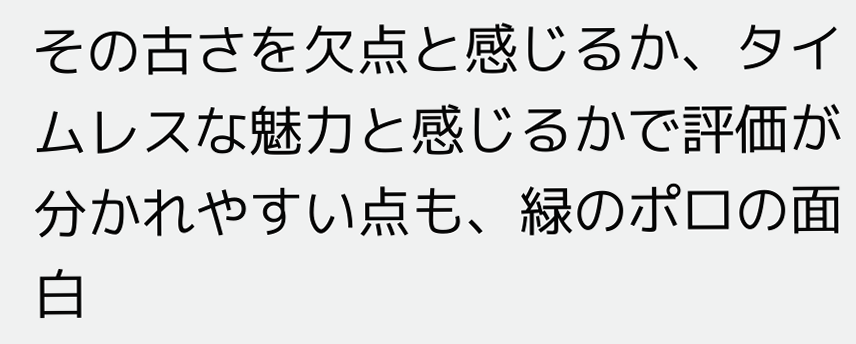その古さを欠点と感じるか、タイムレスな魅力と感じるかで評価が分かれやすい点も、緑のポロの面白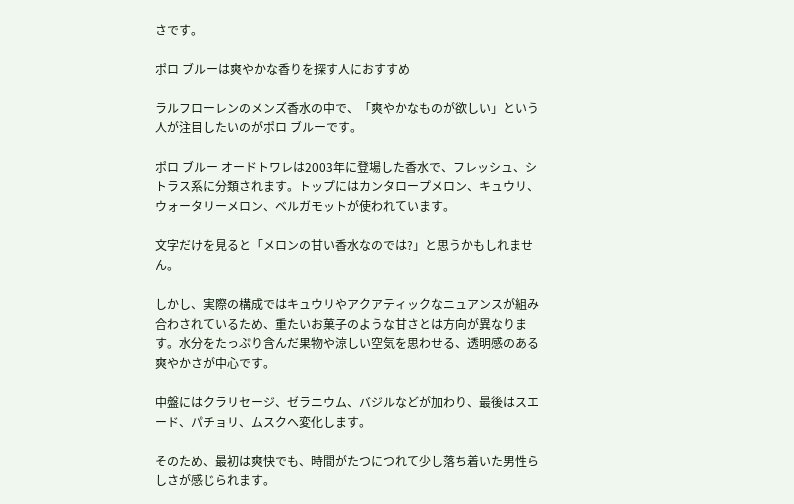さです。

ポロ ブルーは爽やかな香りを探す人におすすめ

ラルフローレンのメンズ香水の中で、「爽やかなものが欲しい」という人が注目したいのがポロ ブルーです。

ポロ ブルー オードトワレは2003年に登場した香水で、フレッシュ、シトラス系に分類されます。トップにはカンタロープメロン、キュウリ、ウォータリーメロン、ベルガモットが使われています。

文字だけを見ると「メロンの甘い香水なのでは?」と思うかもしれません。

しかし、実際の構成ではキュウリやアクアティックなニュアンスが組み合わされているため、重たいお菓子のような甘さとは方向が異なります。水分をたっぷり含んだ果物や涼しい空気を思わせる、透明感のある爽やかさが中心です。

中盤にはクラリセージ、ゼラニウム、バジルなどが加わり、最後はスエード、パチョリ、ムスクへ変化します。

そのため、最初は爽快でも、時間がたつにつれて少し落ち着いた男性らしさが感じられます。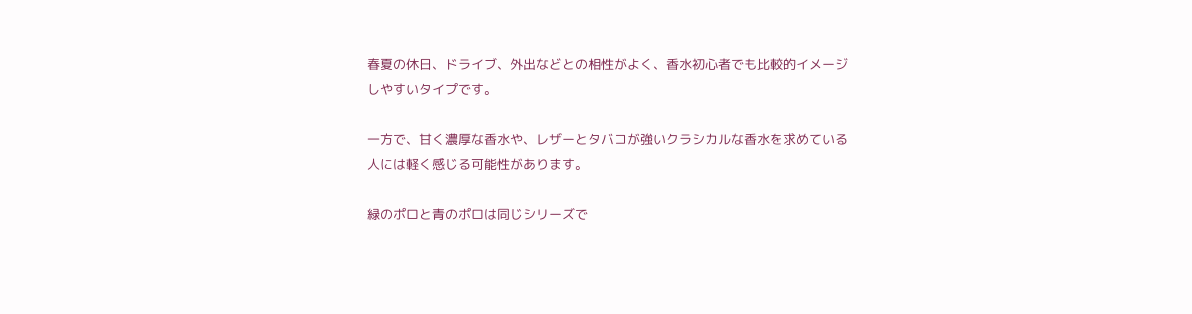春夏の休日、ドライブ、外出などとの相性がよく、香水初心者でも比較的イメージしやすいタイプです。

一方で、甘く濃厚な香水や、レザーとタバコが強いクラシカルな香水を求めている人には軽く感じる可能性があります。

緑のポロと青のポロは同じシリーズで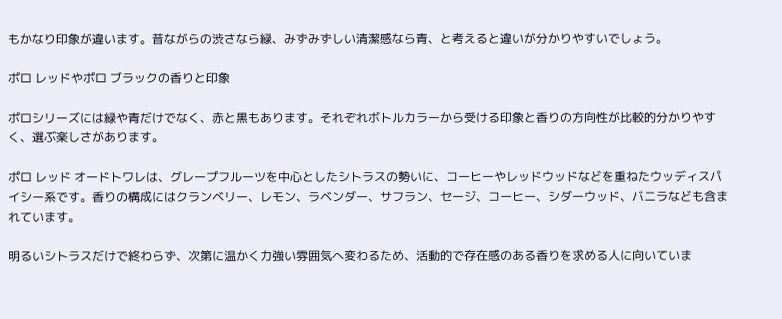もかなり印象が違います。昔ながらの渋さなら緑、みずみずしい清潔感なら青、と考えると違いが分かりやすいでしょう。

ポロ レッドやポロ ブラックの香りと印象

ポロシリーズには緑や青だけでなく、赤と黒もあります。それぞれボトルカラーから受ける印象と香りの方向性が比較的分かりやすく、選ぶ楽しさがあります。

ポロ レッド オードトワレは、グレープフルーツを中心としたシトラスの勢いに、コーヒーやレッドウッドなどを重ねたウッディスパイシー系です。香りの構成にはクランベリー、レモン、ラベンダー、サフラン、セージ、コーヒー、シダーウッド、バニラなども含まれています。

明るいシトラスだけで終わらず、次第に温かく力強い雰囲気へ変わるため、活動的で存在感のある香りを求める人に向いていま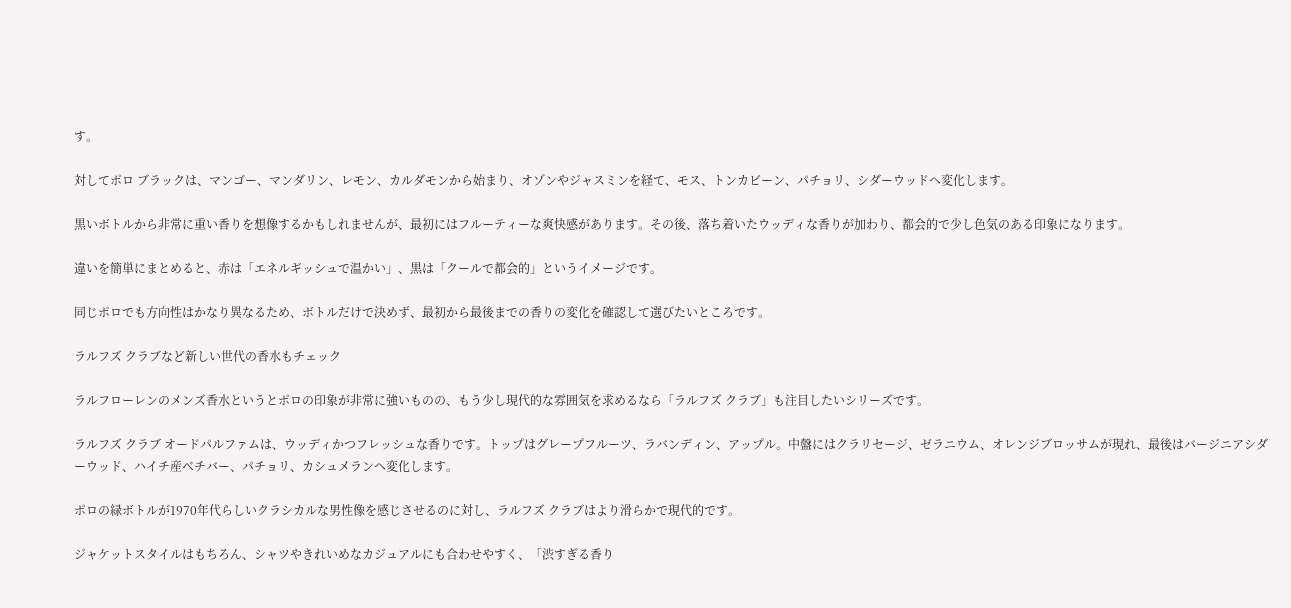す。

対してポロ ブラックは、マンゴー、マンダリン、レモン、カルダモンから始まり、オゾンやジャスミンを経て、モス、トンカビーン、パチョリ、シダーウッドへ変化します。

黒いボトルから非常に重い香りを想像するかもしれませんが、最初にはフルーティーな爽快感があります。その後、落ち着いたウッディな香りが加わり、都会的で少し色気のある印象になります。

違いを簡単にまとめると、赤は「エネルギッシュで温かい」、黒は「クールで都会的」というイメージです。

同じポロでも方向性はかなり異なるため、ボトルだけで決めず、最初から最後までの香りの変化を確認して選びたいところです。

ラルフズ クラブなど新しい世代の香水もチェック

ラルフローレンのメンズ香水というとポロの印象が非常に強いものの、もう少し現代的な雰囲気を求めるなら「ラルフズ クラブ」も注目したいシリーズです。

ラルフズ クラブ オードパルファムは、ウッディかつフレッシュな香りです。トップはグレープフルーツ、ラバンディン、アップル。中盤にはクラリセージ、ゼラニウム、オレンジブロッサムが現れ、最後はバージニアシダーウッド、ハイチ産ベチバー、パチョリ、カシュメランへ変化します。

ポロの緑ボトルが1970年代らしいクラシカルな男性像を感じさせるのに対し、ラルフズ クラブはより滑らかで現代的です。

ジャケットスタイルはもちろん、シャツやきれいめなカジュアルにも合わせやすく、「渋すぎる香り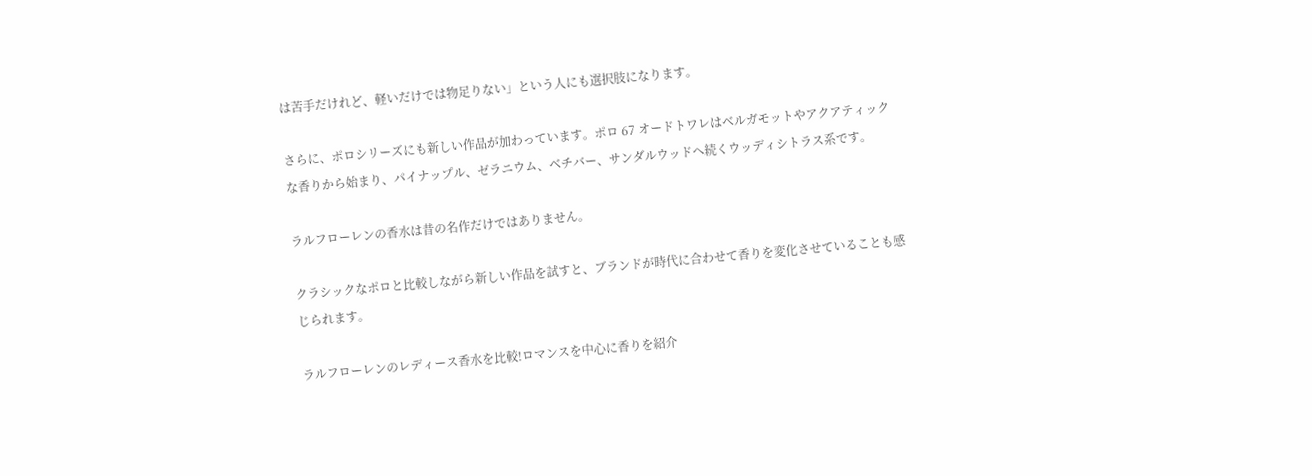は苦手だけれど、軽いだけでは物足りない」という人にも選択肢になります。

さらに、ポロシリーズにも新しい作品が加わっています。ポロ 67 オードトワレはベルガモットやアクアティックな香りから始まり、パイナップル、ゼラニウム、ベチバー、サンダルウッドへ続くウッディシトラス系です。

ラルフローレンの香水は昔の名作だけではありません。

クラシックなポロと比較しながら新しい作品を試すと、ブランドが時代に合わせて香りを変化させていることも感じられます。

ラルフローレンのレディース香水を比較!ロマンスを中心に香りを紹介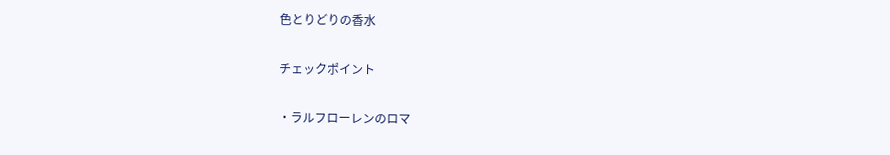色とりどりの香水

チェックポイント

・ラルフローレンのロマ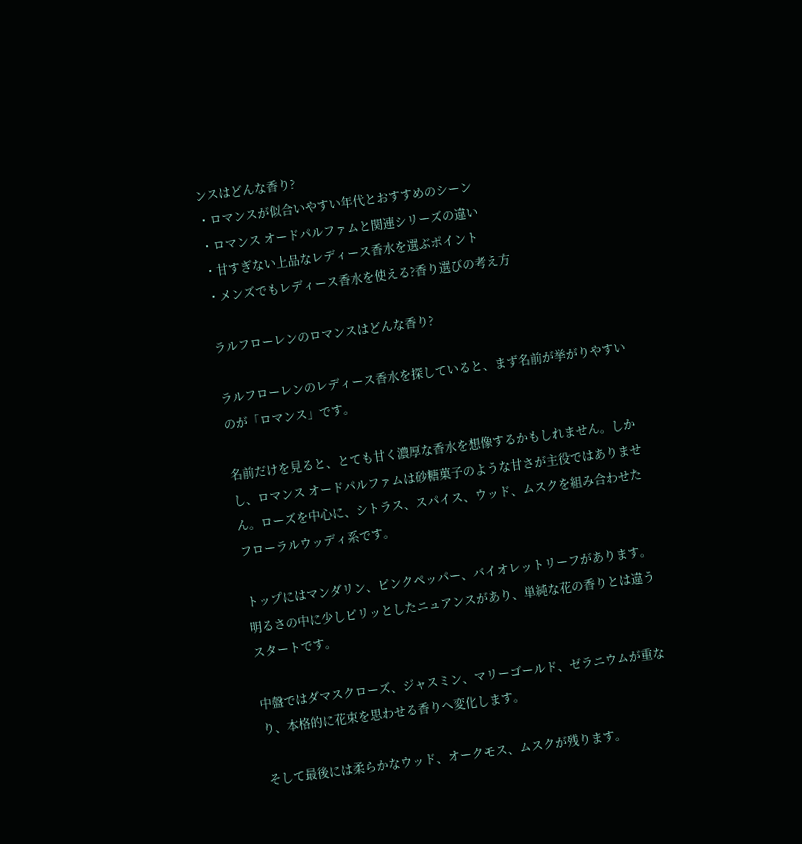ンスはどんな香り?
・ロマンスが似合いやすい年代とおすすめのシーン
・ロマンス オードパルファムと関連シリーズの違い
・甘すぎない上品なレディース香水を選ぶポイント
・メンズでもレディース香水を使える?香り選びの考え方

ラルフローレンのロマンスはどんな香り?

ラルフローレンのレディース香水を探していると、まず名前が挙がりやすいのが「ロマンス」です。

名前だけを見ると、とても甘く濃厚な香水を想像するかもしれません。しかし、ロマンス オードパルファムは砂糖菓子のような甘さが主役ではありません。ローズを中心に、シトラス、スパイス、ウッド、ムスクを組み合わせたフローラルウッディ系です。

トップにはマンダリン、ピンクペッパー、バイオレットリーフがあります。明るさの中に少しピリッとしたニュアンスがあり、単純な花の香りとは違うスタートです。

中盤ではダマスクローズ、ジャスミン、マリーゴールド、ゼラニウムが重なり、本格的に花束を思わせる香りへ変化します。

そして最後には柔らかなウッド、オークモス、ムスクが残ります。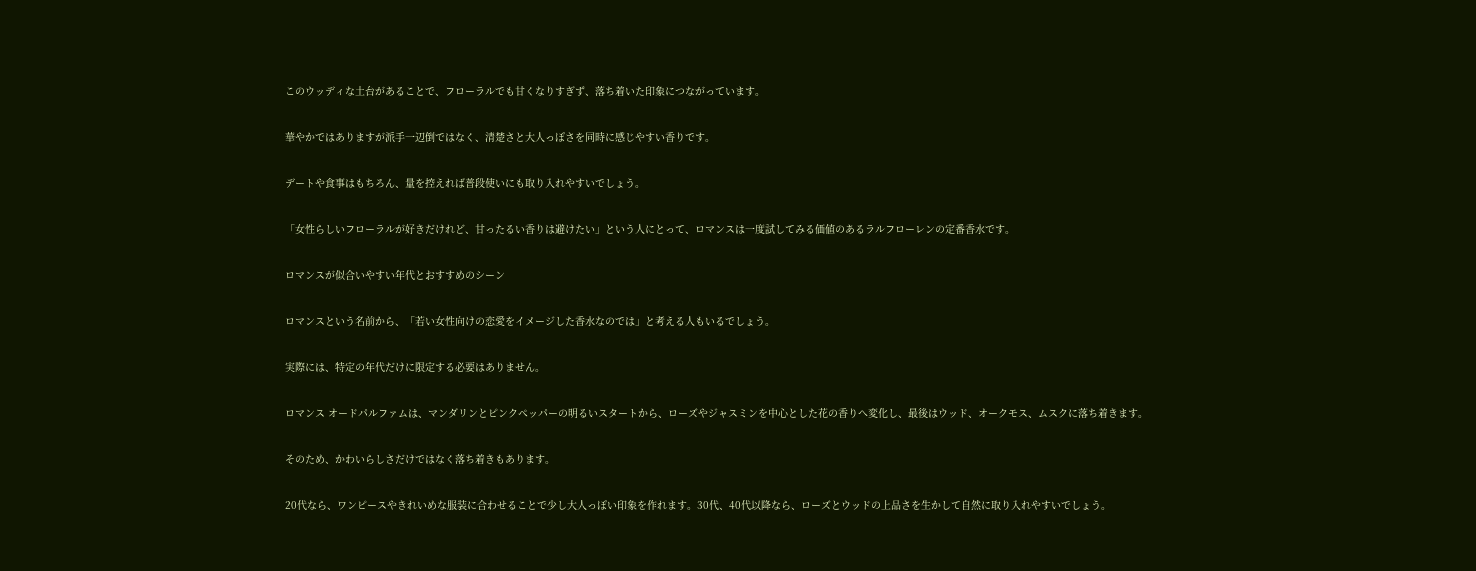このウッディな土台があることで、フローラルでも甘くなりすぎず、落ち着いた印象につながっています。

華やかではありますが派手一辺倒ではなく、清楚さと大人っぽさを同時に感じやすい香りです。

デートや食事はもちろん、量を控えれば普段使いにも取り入れやすいでしょう。

「女性らしいフローラルが好きだけれど、甘ったるい香りは避けたい」という人にとって、ロマンスは一度試してみる価値のあるラルフローレンの定番香水です。

ロマンスが似合いやすい年代とおすすめのシーン

ロマンスという名前から、「若い女性向けの恋愛をイメージした香水なのでは」と考える人もいるでしょう。

実際には、特定の年代だけに限定する必要はありません。

ロマンス オードパルファムは、マンダリンとピンクペッパーの明るいスタートから、ローズやジャスミンを中心とした花の香りへ変化し、最後はウッド、オークモス、ムスクに落ち着きます。

そのため、かわいらしさだけではなく落ち着きもあります。

20代なら、ワンピースやきれいめな服装に合わせることで少し大人っぽい印象を作れます。30代、40代以降なら、ローズとウッドの上品さを生かして自然に取り入れやすいでしょう。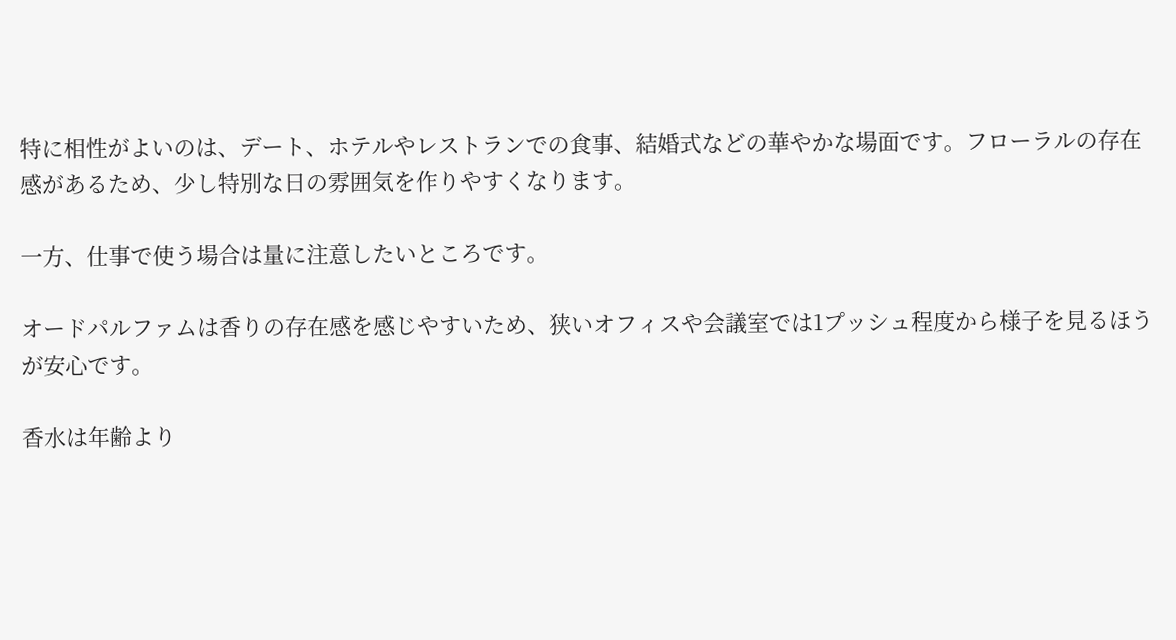特に相性がよいのは、デート、ホテルやレストランでの食事、結婚式などの華やかな場面です。フローラルの存在感があるため、少し特別な日の雰囲気を作りやすくなります。

一方、仕事で使う場合は量に注意したいところです。

オードパルファムは香りの存在感を感じやすいため、狭いオフィスや会議室では1プッシュ程度から様子を見るほうが安心です。

香水は年齢より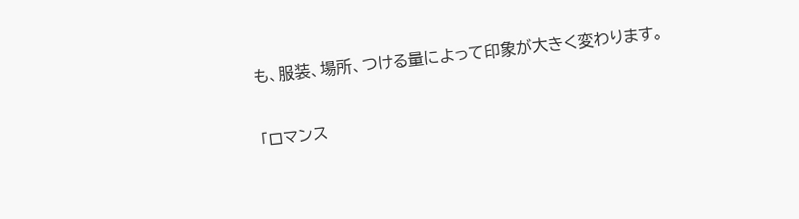も、服装、場所、つける量によって印象が大きく変わります。

「ロマンス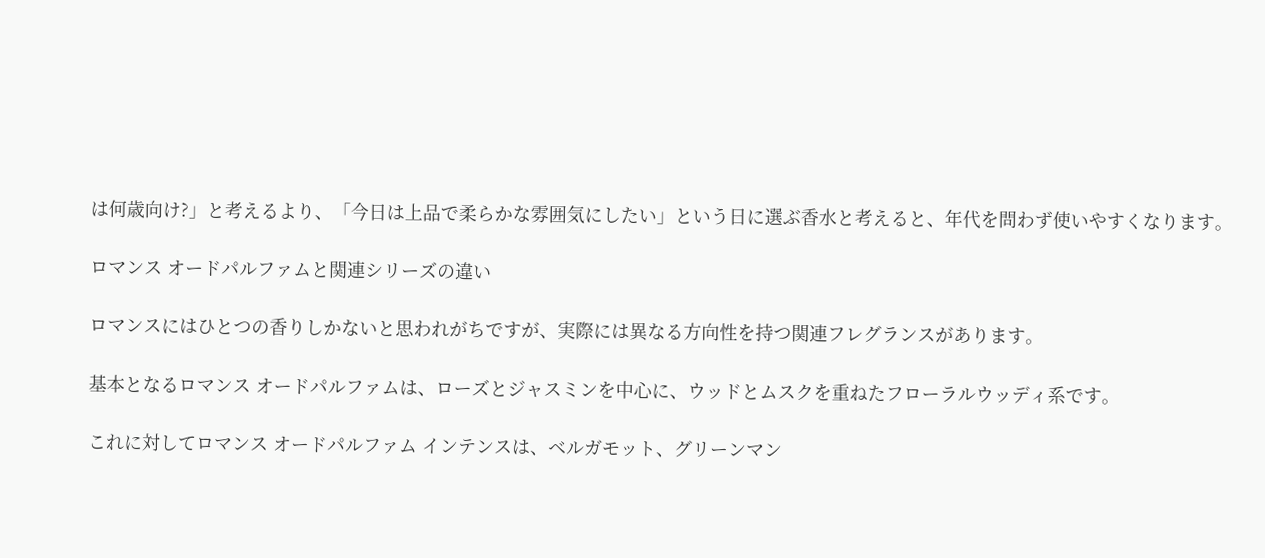は何歳向け?」と考えるより、「今日は上品で柔らかな雰囲気にしたい」という日に選ぶ香水と考えると、年代を問わず使いやすくなります。

ロマンス オードパルファムと関連シリーズの違い

ロマンスにはひとつの香りしかないと思われがちですが、実際には異なる方向性を持つ関連フレグランスがあります。

基本となるロマンス オードパルファムは、ローズとジャスミンを中心に、ウッドとムスクを重ねたフローラルウッディ系です。

これに対してロマンス オードパルファム インテンスは、ベルガモット、グリーンマン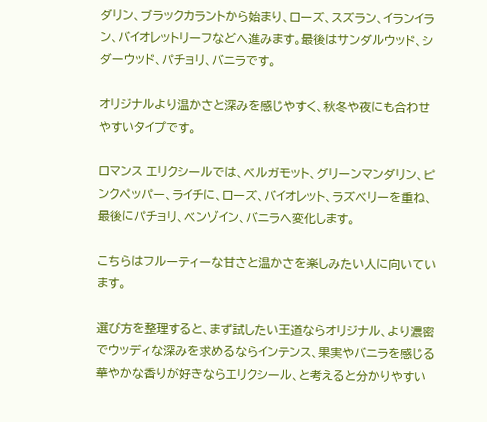ダリン、ブラックカラントから始まり、ローズ、スズラン、イランイラン、バイオレットリーフなどへ進みます。最後はサンダルウッド、シダーウッド、パチョリ、バニラです。

オリジナルより温かさと深みを感じやすく、秋冬や夜にも合わせやすいタイプです。

ロマンス エリクシールでは、ベルガモット、グリーンマンダリン、ピンクペッパー、ライチに、ローズ、バイオレット、ラズベリーを重ね、最後にパチョリ、ベンゾイン、バニラへ変化します。

こちらはフルーティーな甘さと温かさを楽しみたい人に向いています。

選び方を整理すると、まず試したい王道ならオリジナル、より濃密でウッディな深みを求めるならインテンス、果実やバニラを感じる華やかな香りが好きならエリクシール、と考えると分かりやすい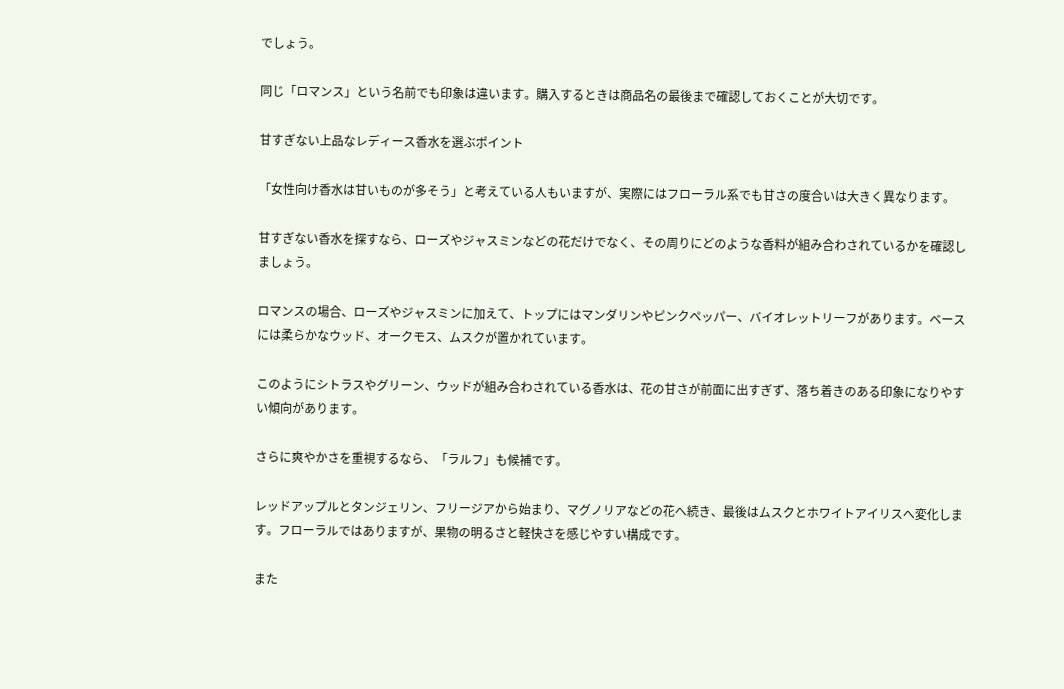でしょう。

同じ「ロマンス」という名前でも印象は違います。購入するときは商品名の最後まで確認しておくことが大切です。

甘すぎない上品なレディース香水を選ぶポイント

「女性向け香水は甘いものが多そう」と考えている人もいますが、実際にはフローラル系でも甘さの度合いは大きく異なります。

甘すぎない香水を探すなら、ローズやジャスミンなどの花だけでなく、その周りにどのような香料が組み合わされているかを確認しましょう。

ロマンスの場合、ローズやジャスミンに加えて、トップにはマンダリンやピンクペッパー、バイオレットリーフがあります。ベースには柔らかなウッド、オークモス、ムスクが置かれています。

このようにシトラスやグリーン、ウッドが組み合わされている香水は、花の甘さが前面に出すぎず、落ち着きのある印象になりやすい傾向があります。

さらに爽やかさを重視するなら、「ラルフ」も候補です。

レッドアップルとタンジェリン、フリージアから始まり、マグノリアなどの花へ続き、最後はムスクとホワイトアイリスへ変化します。フローラルではありますが、果物の明るさと軽快さを感じやすい構成です。

また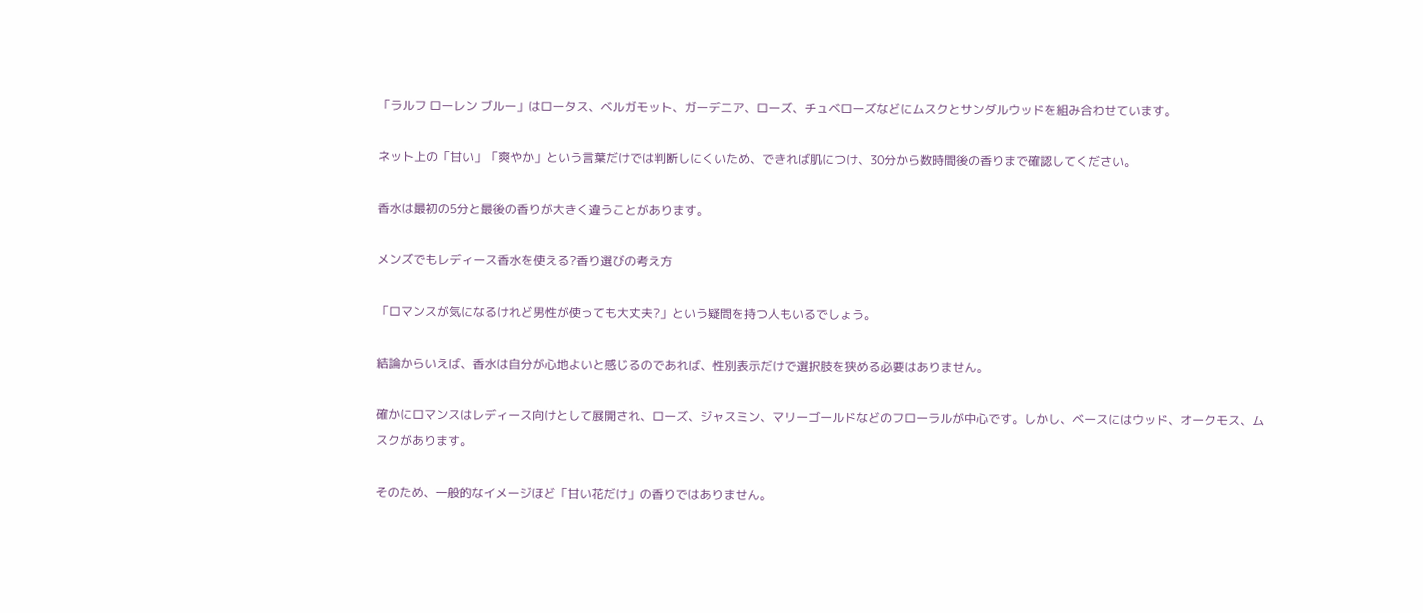「ラルフ ローレン ブルー」はロータス、ベルガモット、ガーデニア、ローズ、チュベローズなどにムスクとサンダルウッドを組み合わせています。

ネット上の「甘い」「爽やか」という言葉だけでは判断しにくいため、できれば肌につけ、30分から数時間後の香りまで確認してください。

香水は最初の5分と最後の香りが大きく違うことがあります。

メンズでもレディース香水を使える?香り選びの考え方

「ロマンスが気になるけれど男性が使っても大丈夫?」という疑問を持つ人もいるでしょう。

結論からいえば、香水は自分が心地よいと感じるのであれば、性別表示だけで選択肢を狭める必要はありません。

確かにロマンスはレディース向けとして展開され、ローズ、ジャスミン、マリーゴールドなどのフローラルが中心です。しかし、ベースにはウッド、オークモス、ムスクがあります。

そのため、一般的なイメージほど「甘い花だけ」の香りではありません。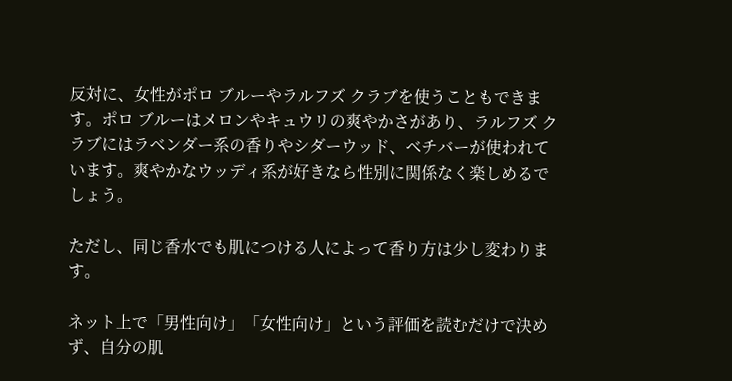反対に、女性がポロ ブルーやラルフズ クラブを使うこともできます。ポロ ブルーはメロンやキュウリの爽やかさがあり、ラルフズ クラブにはラベンダー系の香りやシダーウッド、ベチバーが使われています。爽やかなウッディ系が好きなら性別に関係なく楽しめるでしょう。

ただし、同じ香水でも肌につける人によって香り方は少し変わります。

ネット上で「男性向け」「女性向け」という評価を読むだけで決めず、自分の肌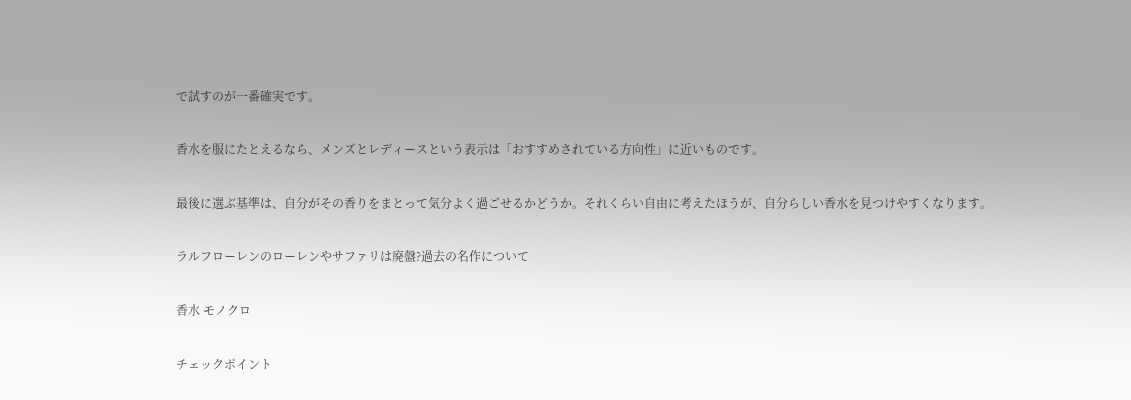で試すのが一番確実です。

香水を服にたとえるなら、メンズとレディースという表示は「おすすめされている方向性」に近いものです。

最後に選ぶ基準は、自分がその香りをまとって気分よく過ごせるかどうか。それくらい自由に考えたほうが、自分らしい香水を見つけやすくなります。

ラルフローレンのローレンやサファリは廃盤?過去の名作について

香水 モノクロ

チェックポイント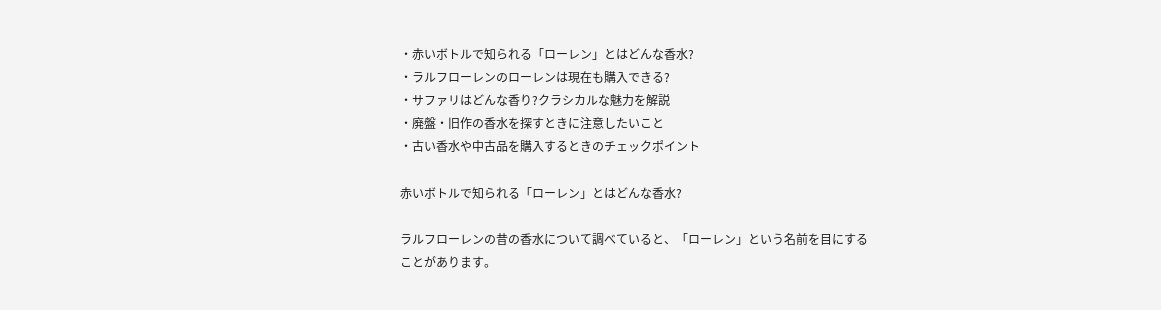・赤いボトルで知られる「ローレン」とはどんな香水?
・ラルフローレンのローレンは現在も購入できる?
・サファリはどんな香り?クラシカルな魅力を解説
・廃盤・旧作の香水を探すときに注意したいこと
・古い香水や中古品を購入するときのチェックポイント

赤いボトルで知られる「ローレン」とはどんな香水?

ラルフローレンの昔の香水について調べていると、「ローレン」という名前を目にすることがあります。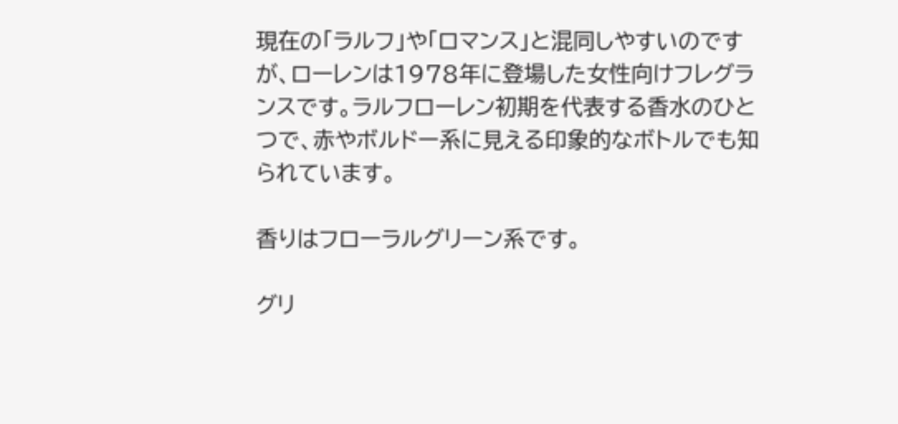現在の「ラルフ」や「ロマンス」と混同しやすいのですが、ローレンは1978年に登場した女性向けフレグランスです。ラルフローレン初期を代表する香水のひとつで、赤やボルドー系に見える印象的なボトルでも知られています。

香りはフローラルグリーン系です。

グリ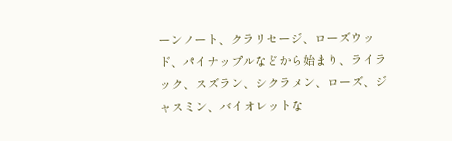ーンノート、クラリセージ、ローズウッド、パイナップルなどから始まり、ライラック、スズラン、シクラメン、ローズ、ジャスミン、バイオレットな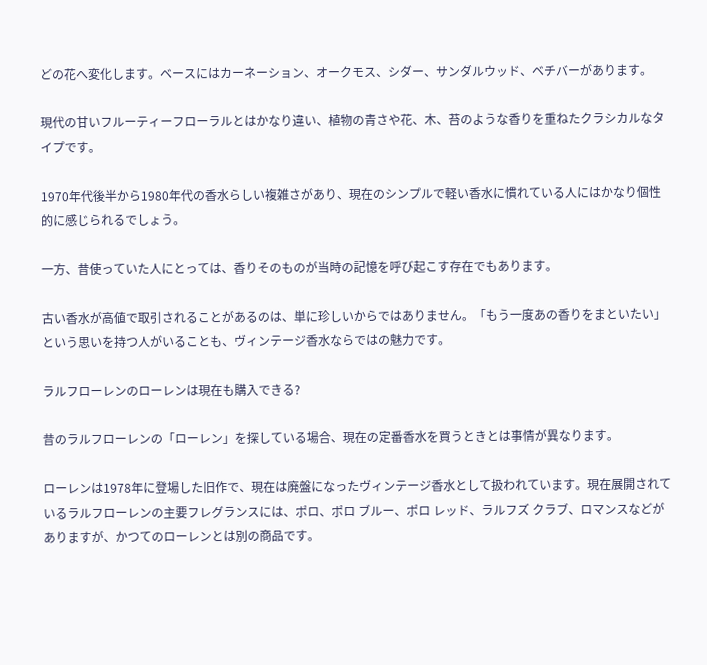どの花へ変化します。ベースにはカーネーション、オークモス、シダー、サンダルウッド、ベチバーがあります。

現代の甘いフルーティーフローラルとはかなり違い、植物の青さや花、木、苔のような香りを重ねたクラシカルなタイプです。

1970年代後半から1980年代の香水らしい複雑さがあり、現在のシンプルで軽い香水に慣れている人にはかなり個性的に感じられるでしょう。

一方、昔使っていた人にとっては、香りそのものが当時の記憶を呼び起こす存在でもあります。

古い香水が高値で取引されることがあるのは、単に珍しいからではありません。「もう一度あの香りをまといたい」という思いを持つ人がいることも、ヴィンテージ香水ならではの魅力です。

ラルフローレンのローレンは現在も購入できる?

昔のラルフローレンの「ローレン」を探している場合、現在の定番香水を買うときとは事情が異なります。

ローレンは1978年に登場した旧作で、現在は廃盤になったヴィンテージ香水として扱われています。現在展開されているラルフローレンの主要フレグランスには、ポロ、ポロ ブルー、ポロ レッド、ラルフズ クラブ、ロマンスなどがありますが、かつてのローレンとは別の商品です。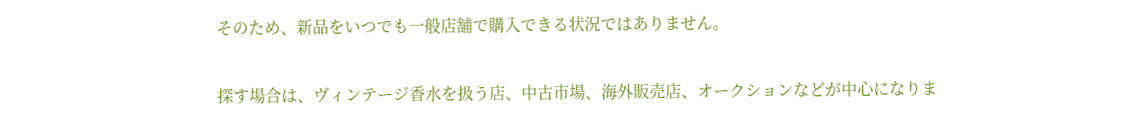そのため、新品をいつでも一般店舗で購入できる状況ではありません。

探す場合は、ヴィンテージ香水を扱う店、中古市場、海外販売店、オークションなどが中心になりま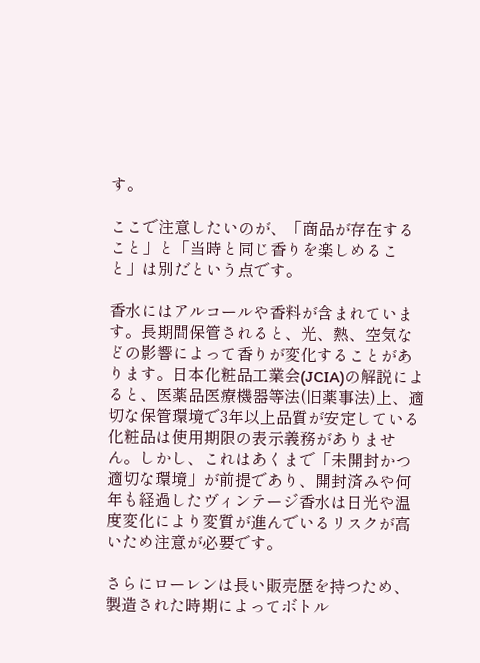す。

ここで注意したいのが、「商品が存在すること」と「当時と同じ香りを楽しめること」は別だという点です。

香水にはアルコールや香料が含まれています。長期間保管されると、光、熱、空気などの影響によって香りが変化することがあります。日本化粧品工業会(JCIA)の解説によると、医薬品医療機器等法(旧薬事法)上、適切な保管環境で3年以上品質が安定している化粧品は使用期限の表示義務がありません。しかし、これはあくまで「未開封かつ適切な環境」が前提であり、開封済みや何年も経過したヴィンテージ香水は日光や温度変化により変質が進んでいるリスクが高いため注意が必要です。

さらにローレンは長い販売歴を持つため、製造された時期によってボトル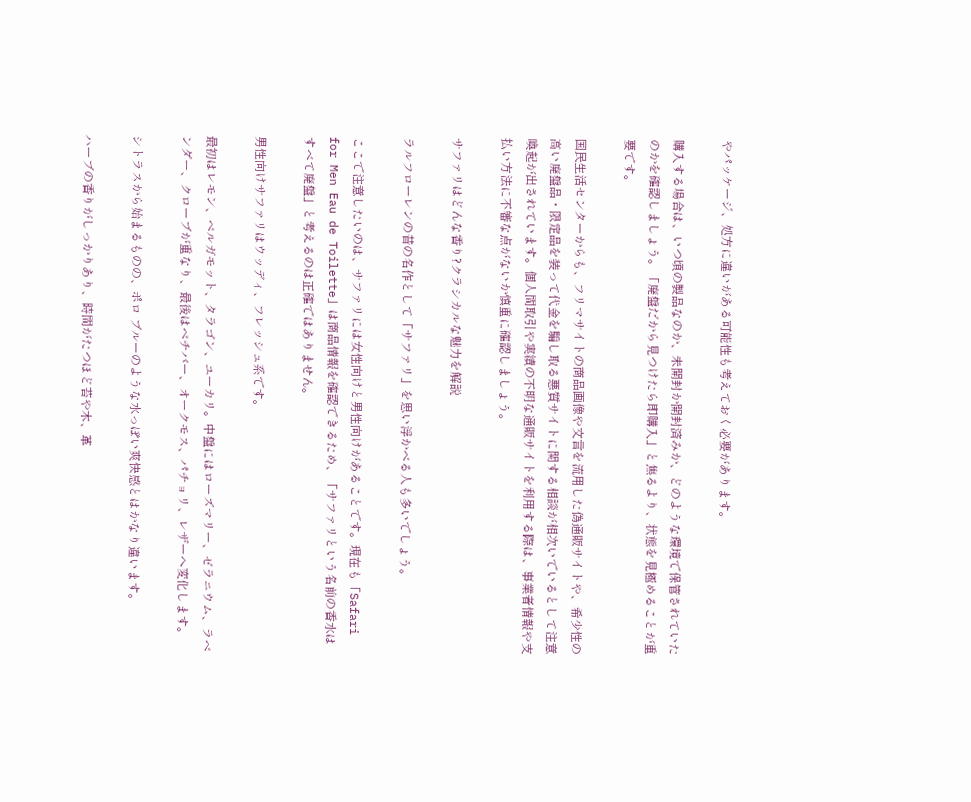やパッケージ、処方に違いがある可能性も考えておく必要があります。

購入する場合は、いつ頃の製品なのか、未開封か開封済みか、どのような環境で保管されていたのかを確認しましょう。「廃盤だから見つけたら即購入」と焦るより、状態を見極めることが重要です。

国民生活センターからも、フリマサイトの商品画像や文言を流用した偽通販サイトや、希少性の高い廃盤品・限定品を装って代金を騙し取る悪質サイトに関する相談が相次いでいるとして注意喚起が出されています。個人間取引や実績の不明な通販サイトを利用する際は、事業者情報や支払い方法に不審な点がないか慎重に確認しましょう。

サファリはどんな香り?クラシカルな魅力を解説

ラルフローレンの昔の名作として「サファリ」を思い浮かべる人も多いでしょう。

ここで注意したいのは、サファリには女性向けと男性向けがあることです。現在も「Safari for Men Eau de Toilette」は商品情報を確認できるため、「サファリという名前の香水はすべて廃盤」と考えるのは正確ではありません。

男性向けサファリはウッディ、フレッシュ系です。

最初はレモン、ベルガモット、タラゴン、ユーカリ。中盤にはローズマリー、ゼラニウム、ラベンダー、クローブが重なり、最後はベチバー、オークモス、パチョリ、レザーへ変化します。

シトラスから始まるものの、ポロ ブルーのような水っぽい爽快感とはかなり違います。

ハーブの香りがしっかりあり、時間がたつほど苔や木、革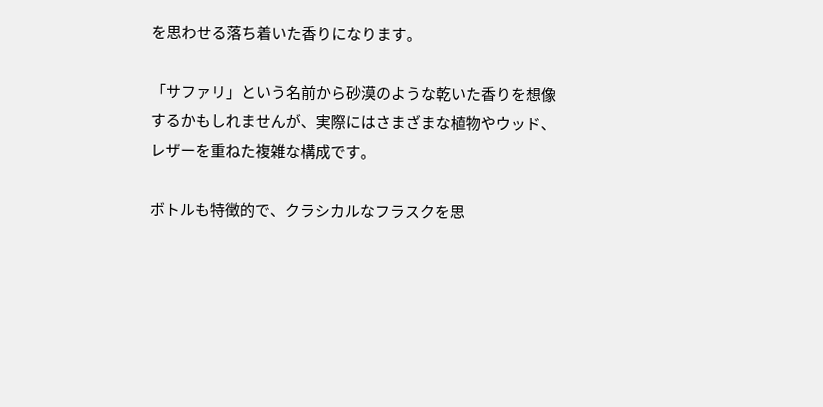を思わせる落ち着いた香りになります。

「サファリ」という名前から砂漠のような乾いた香りを想像するかもしれませんが、実際にはさまざまな植物やウッド、レザーを重ねた複雑な構成です。

ボトルも特徴的で、クラシカルなフラスクを思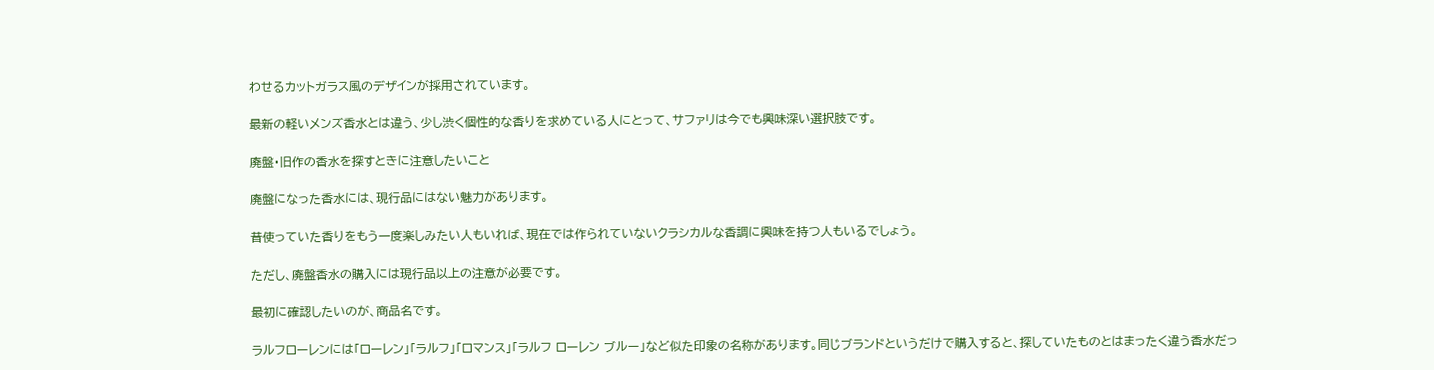わせるカットガラス風のデザインが採用されています。

最新の軽いメンズ香水とは違う、少し渋く個性的な香りを求めている人にとって、サファリは今でも興味深い選択肢です。

廃盤・旧作の香水を探すときに注意したいこと

廃盤になった香水には、現行品にはない魅力があります。

昔使っていた香りをもう一度楽しみたい人もいれば、現在では作られていないクラシカルな香調に興味を持つ人もいるでしょう。

ただし、廃盤香水の購入には現行品以上の注意が必要です。

最初に確認したいのが、商品名です。

ラルフローレンには「ローレン」「ラルフ」「ロマンス」「ラルフ ローレン ブルー」など似た印象の名称があります。同じブランドというだけで購入すると、探していたものとはまったく違う香水だっ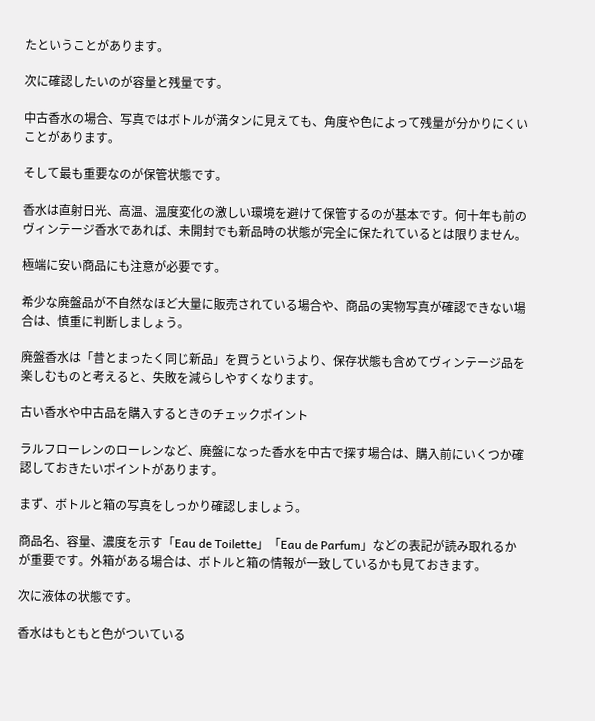たということがあります。

次に確認したいのが容量と残量です。

中古香水の場合、写真ではボトルが満タンに見えても、角度や色によって残量が分かりにくいことがあります。

そして最も重要なのが保管状態です。

香水は直射日光、高温、温度変化の激しい環境を避けて保管するのが基本です。何十年も前のヴィンテージ香水であれば、未開封でも新品時の状態が完全に保たれているとは限りません。

極端に安い商品にも注意が必要です。

希少な廃盤品が不自然なほど大量に販売されている場合や、商品の実物写真が確認できない場合は、慎重に判断しましょう。

廃盤香水は「昔とまったく同じ新品」を買うというより、保存状態も含めてヴィンテージ品を楽しむものと考えると、失敗を減らしやすくなります。

古い香水や中古品を購入するときのチェックポイント

ラルフローレンのローレンなど、廃盤になった香水を中古で探す場合は、購入前にいくつか確認しておきたいポイントがあります。

まず、ボトルと箱の写真をしっかり確認しましょう。

商品名、容量、濃度を示す「Eau de Toilette」「Eau de Parfum」などの表記が読み取れるかが重要です。外箱がある場合は、ボトルと箱の情報が一致しているかも見ておきます。

次に液体の状態です。

香水はもともと色がついている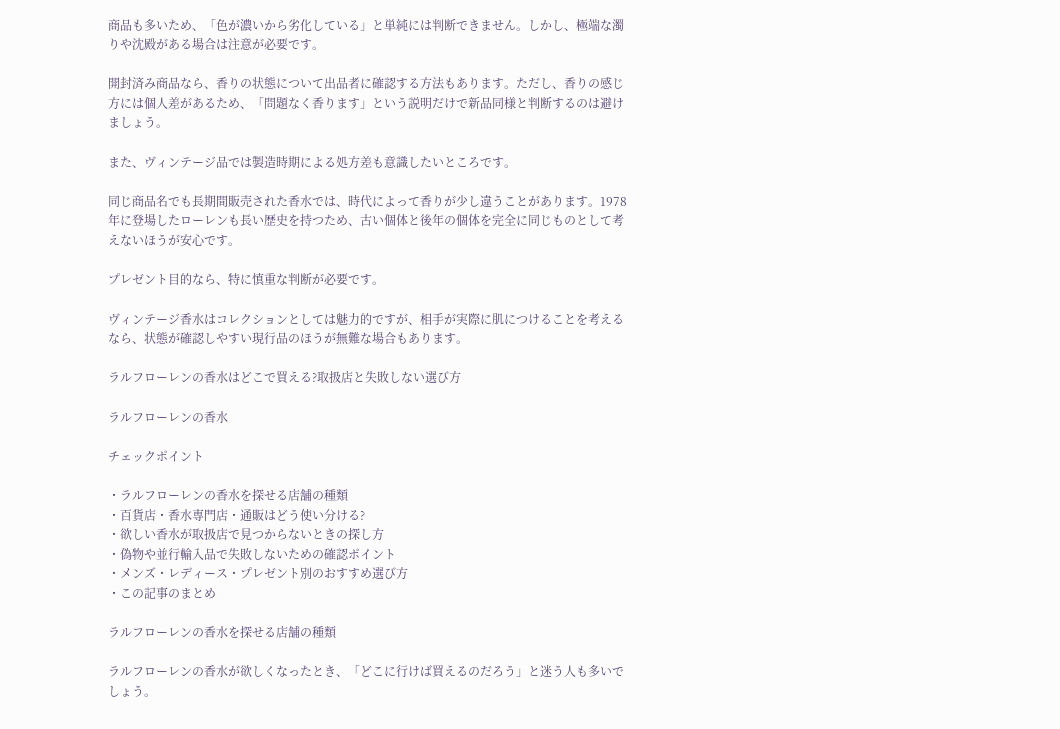商品も多いため、「色が濃いから劣化している」と単純には判断できません。しかし、極端な濁りや沈殿がある場合は注意が必要です。

開封済み商品なら、香りの状態について出品者に確認する方法もあります。ただし、香りの感じ方には個人差があるため、「問題なく香ります」という説明だけで新品同様と判断するのは避けましょう。

また、ヴィンテージ品では製造時期による処方差も意識したいところです。

同じ商品名でも長期間販売された香水では、時代によって香りが少し違うことがあります。1978年に登場したローレンも長い歴史を持つため、古い個体と後年の個体を完全に同じものとして考えないほうが安心です。

プレゼント目的なら、特に慎重な判断が必要です。

ヴィンテージ香水はコレクションとしては魅力的ですが、相手が実際に肌につけることを考えるなら、状態が確認しやすい現行品のほうが無難な場合もあります。

ラルフローレンの香水はどこで買える?取扱店と失敗しない選び方

ラルフローレンの香水

チェックポイント

・ラルフローレンの香水を探せる店舗の種類
・百貨店・香水専門店・通販はどう使い分ける?
・欲しい香水が取扱店で見つからないときの探し方
・偽物や並行輸入品で失敗しないための確認ポイント
・メンズ・レディース・プレゼント別のおすすめ選び方
・この記事のまとめ

ラルフローレンの香水を探せる店舗の種類

ラルフローレンの香水が欲しくなったとき、「どこに行けば買えるのだろう」と迷う人も多いでしょう。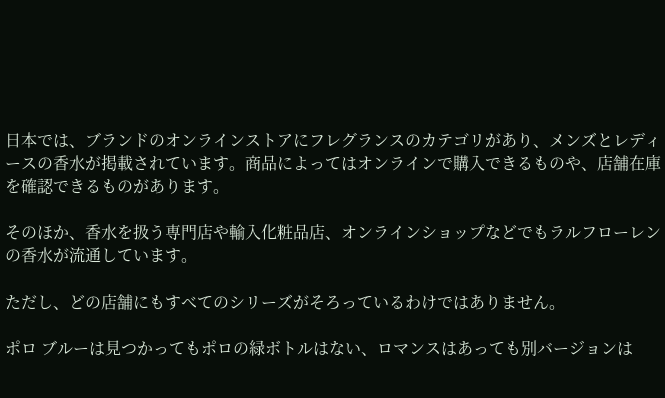日本では、ブランドのオンラインストアにフレグランスのカテゴリがあり、メンズとレディースの香水が掲載されています。商品によってはオンラインで購入できるものや、店舗在庫を確認できるものがあります。

そのほか、香水を扱う専門店や輸入化粧品店、オンラインショップなどでもラルフローレンの香水が流通しています。

ただし、どの店舗にもすべてのシリーズがそろっているわけではありません。

ポロ ブルーは見つかってもポロの緑ボトルはない、ロマンスはあっても別バージョンは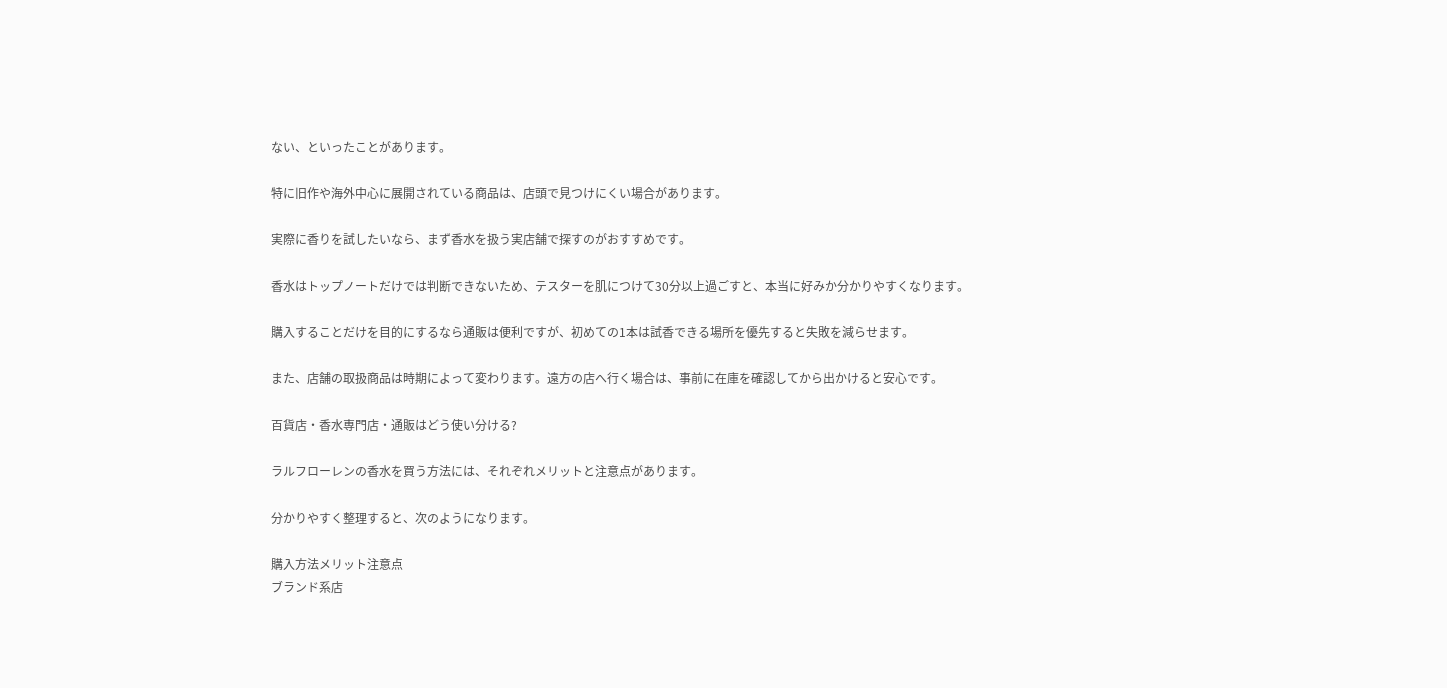ない、といったことがあります。

特に旧作や海外中心に展開されている商品は、店頭で見つけにくい場合があります。

実際に香りを試したいなら、まず香水を扱う実店舗で探すのがおすすめです。

香水はトップノートだけでは判断できないため、テスターを肌につけて30分以上過ごすと、本当に好みか分かりやすくなります。

購入することだけを目的にするなら通販は便利ですが、初めての1本は試香できる場所を優先すると失敗を減らせます。

また、店舗の取扱商品は時期によって変わります。遠方の店へ行く場合は、事前に在庫を確認してから出かけると安心です。

百貨店・香水専門店・通販はどう使い分ける?

ラルフローレンの香水を買う方法には、それぞれメリットと注意点があります。

分かりやすく整理すると、次のようになります。

購入方法メリット注意点
ブランド系店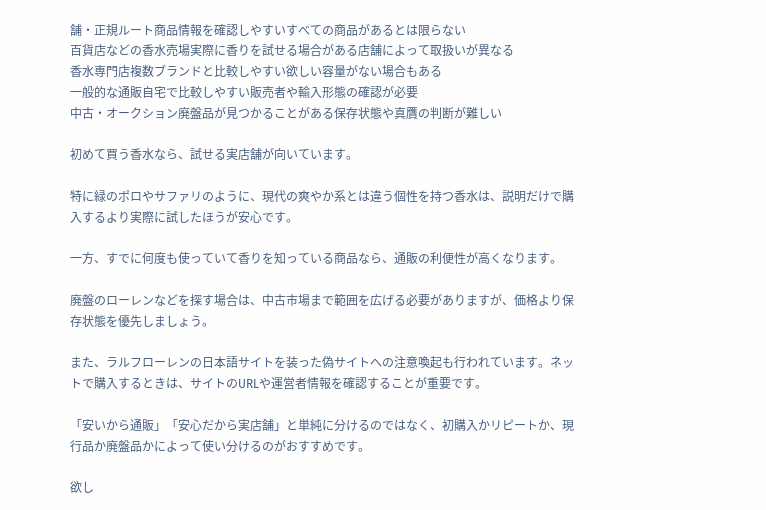舗・正規ルート商品情報を確認しやすいすべての商品があるとは限らない
百貨店などの香水売場実際に香りを試せる場合がある店舗によって取扱いが異なる
香水専門店複数ブランドと比較しやすい欲しい容量がない場合もある
一般的な通販自宅で比較しやすい販売者や輸入形態の確認が必要
中古・オークション廃盤品が見つかることがある保存状態や真贋の判断が難しい

初めて買う香水なら、試せる実店舗が向いています。

特に緑のポロやサファリのように、現代の爽やか系とは違う個性を持つ香水は、説明だけで購入するより実際に試したほうが安心です。

一方、すでに何度も使っていて香りを知っている商品なら、通販の利便性が高くなります。

廃盤のローレンなどを探す場合は、中古市場まで範囲を広げる必要がありますが、価格より保存状態を優先しましょう。

また、ラルフローレンの日本語サイトを装った偽サイトへの注意喚起も行われています。ネットで購入するときは、サイトのURLや運営者情報を確認することが重要です。

「安いから通販」「安心だから実店舗」と単純に分けるのではなく、初購入かリピートか、現行品か廃盤品かによって使い分けるのがおすすめです。

欲し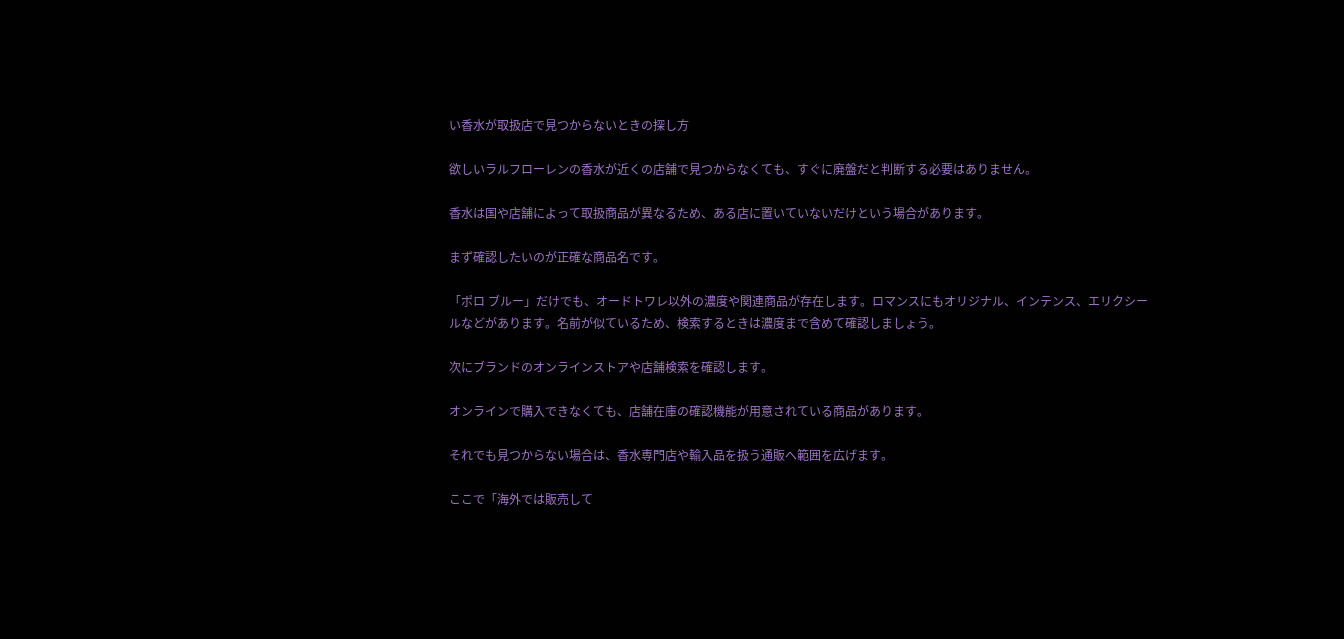い香水が取扱店で見つからないときの探し方

欲しいラルフローレンの香水が近くの店舗で見つからなくても、すぐに廃盤だと判断する必要はありません。

香水は国や店舗によって取扱商品が異なるため、ある店に置いていないだけという場合があります。

まず確認したいのが正確な商品名です。

「ポロ ブルー」だけでも、オードトワレ以外の濃度や関連商品が存在します。ロマンスにもオリジナル、インテンス、エリクシールなどがあります。名前が似ているため、検索するときは濃度まで含めて確認しましょう。

次にブランドのオンラインストアや店舗検索を確認します。

オンラインで購入できなくても、店舗在庫の確認機能が用意されている商品があります。

それでも見つからない場合は、香水専門店や輸入品を扱う通販へ範囲を広げます。

ここで「海外では販売して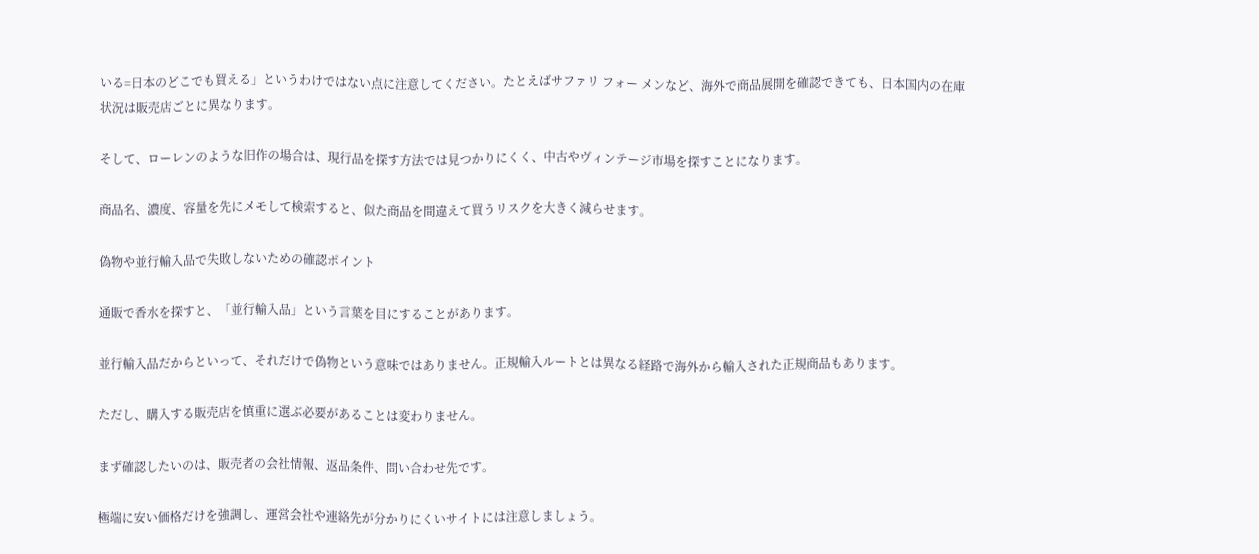いる=日本のどこでも買える」というわけではない点に注意してください。たとえばサファリ フォー メンなど、海外で商品展開を確認できても、日本国内の在庫状況は販売店ごとに異なります。

そして、ローレンのような旧作の場合は、現行品を探す方法では見つかりにくく、中古やヴィンテージ市場を探すことになります。

商品名、濃度、容量を先にメモして検索すると、似た商品を間違えて買うリスクを大きく減らせます。

偽物や並行輸入品で失敗しないための確認ポイント

通販で香水を探すと、「並行輸入品」という言葉を目にすることがあります。

並行輸入品だからといって、それだけで偽物という意味ではありません。正規輸入ルートとは異なる経路で海外から輸入された正規商品もあります。

ただし、購入する販売店を慎重に選ぶ必要があることは変わりません。

まず確認したいのは、販売者の会社情報、返品条件、問い合わせ先です。

極端に安い価格だけを強調し、運営会社や連絡先が分かりにくいサイトには注意しましょう。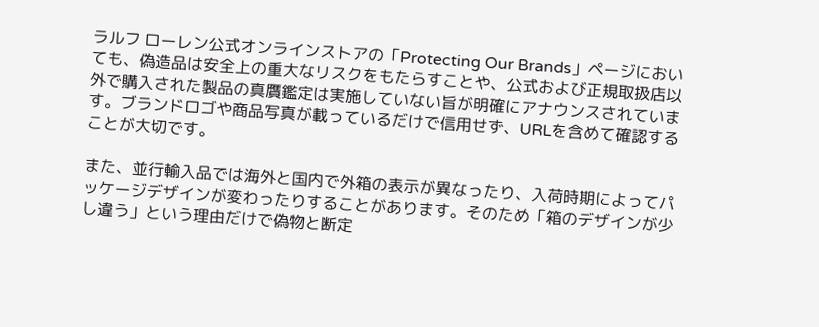ラルフ ローレン公式オンラインストアの「Protecting Our Brands」ページにおいても、偽造品は安全上の重大なリスクをもたらすことや、公式および正規取扱店以外で購入された製品の真贋鑑定は実施していない旨が明確にアナウンスされています。ブランドロゴや商品写真が載っているだけで信用せず、URLを含めて確認することが大切です。

また、並行輸入品では海外と国内で外箱の表示が異なったり、入荷時期によってパッケージデザインが変わったりすることがあります。そのため「箱のデザインが少し違う」という理由だけで偽物と断定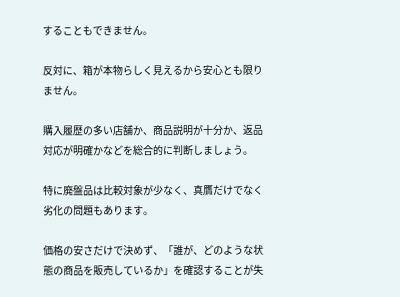することもできません。

反対に、箱が本物らしく見えるから安心とも限りません。

購入履歴の多い店舗か、商品説明が十分か、返品対応が明確かなどを総合的に判断しましょう。

特に廃盤品は比較対象が少なく、真贋だけでなく劣化の問題もあります。

価格の安さだけで決めず、「誰が、どのような状態の商品を販売しているか」を確認することが失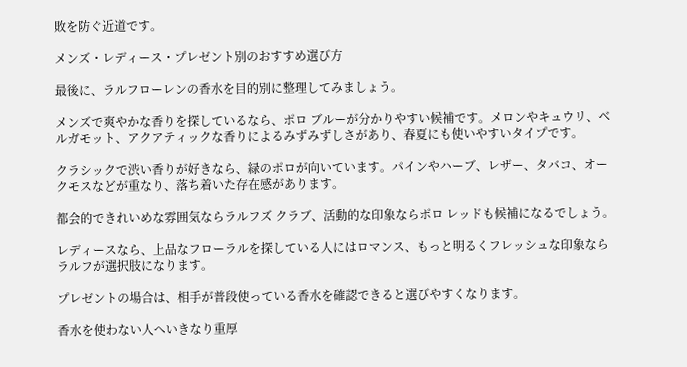敗を防ぐ近道です。

メンズ・レディース・プレゼント別のおすすめ選び方

最後に、ラルフローレンの香水を目的別に整理してみましょう。

メンズで爽やかな香りを探しているなら、ポロ ブルーが分かりやすい候補です。メロンやキュウリ、ベルガモット、アクアティックな香りによるみずみずしさがあり、春夏にも使いやすいタイプです。

クラシックで渋い香りが好きなら、緑のポロが向いています。パインやハーブ、レザー、タバコ、オークモスなどが重なり、落ち着いた存在感があります。

都会的できれいめな雰囲気ならラルフズ クラブ、活動的な印象ならポロ レッドも候補になるでしょう。

レディースなら、上品なフローラルを探している人にはロマンス、もっと明るくフレッシュな印象ならラルフが選択肢になります。

プレゼントの場合は、相手が普段使っている香水を確認できると選びやすくなります。

香水を使わない人へいきなり重厚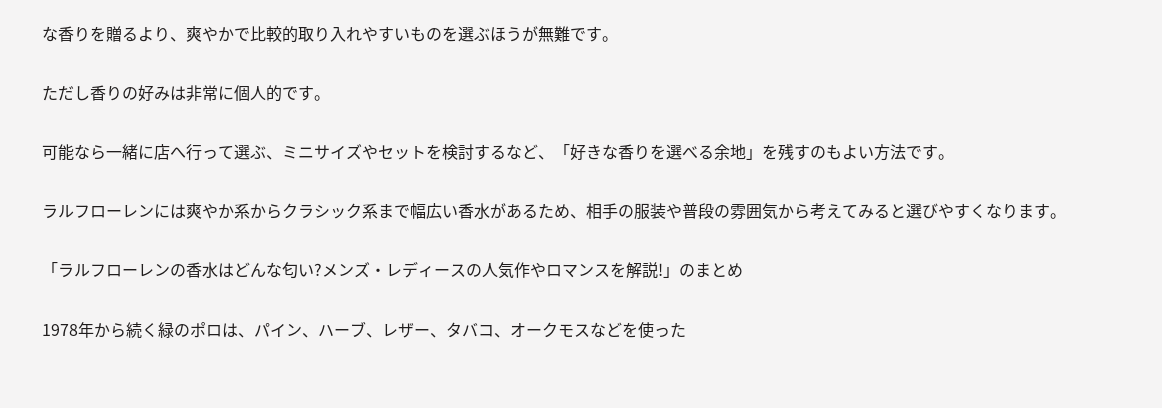な香りを贈るより、爽やかで比較的取り入れやすいものを選ぶほうが無難です。

ただし香りの好みは非常に個人的です。

可能なら一緒に店へ行って選ぶ、ミニサイズやセットを検討するなど、「好きな香りを選べる余地」を残すのもよい方法です。

ラルフローレンには爽やか系からクラシック系まで幅広い香水があるため、相手の服装や普段の雰囲気から考えてみると選びやすくなります。

「ラルフローレンの香水はどんな匂い?メンズ・レディースの人気作やロマンスを解説!」のまとめ

1978年から続く緑のポロは、パイン、ハーブ、レザー、タバコ、オークモスなどを使った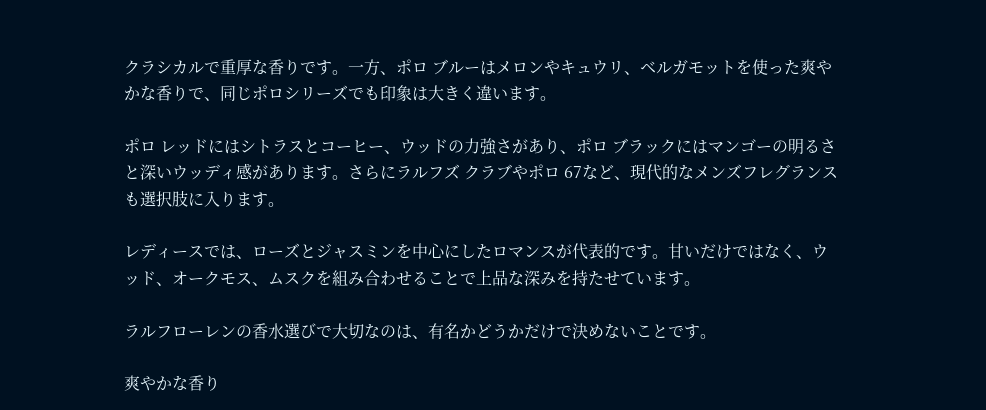クラシカルで重厚な香りです。一方、ポロ ブルーはメロンやキュウリ、ベルガモットを使った爽やかな香りで、同じポロシリーズでも印象は大きく違います。

ポロ レッドにはシトラスとコーヒー、ウッドの力強さがあり、ポロ ブラックにはマンゴーの明るさと深いウッディ感があります。さらにラルフズ クラブやポロ 67など、現代的なメンズフレグランスも選択肢に入ります。

レディースでは、ローズとジャスミンを中心にしたロマンスが代表的です。甘いだけではなく、ウッド、オークモス、ムスクを組み合わせることで上品な深みを持たせています。

ラルフローレンの香水選びで大切なのは、有名かどうかだけで決めないことです。

爽やかな香り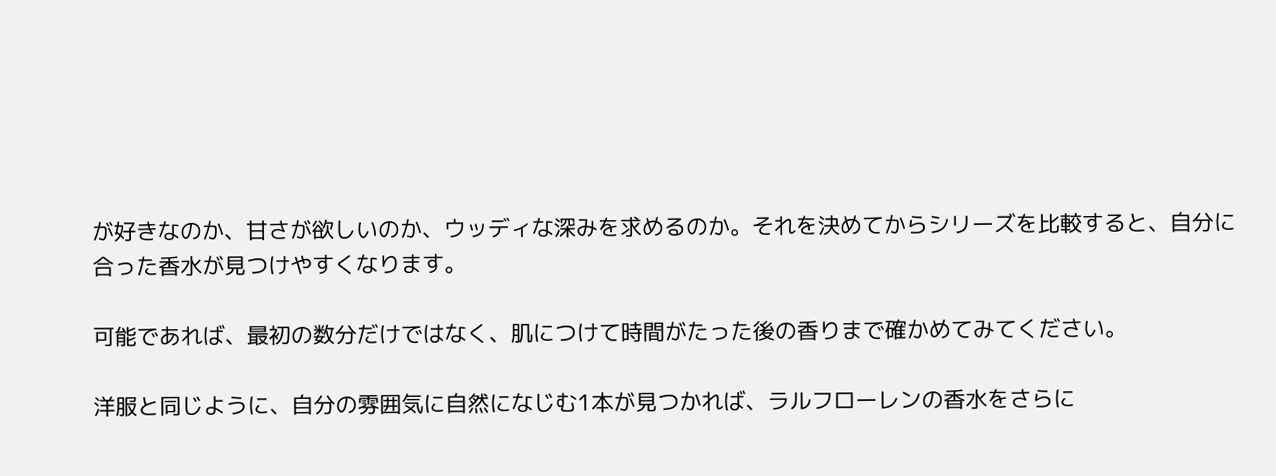が好きなのか、甘さが欲しいのか、ウッディな深みを求めるのか。それを決めてからシリーズを比較すると、自分に合った香水が見つけやすくなります。

可能であれば、最初の数分だけではなく、肌につけて時間がたった後の香りまで確かめてみてください。

洋服と同じように、自分の雰囲気に自然になじむ1本が見つかれば、ラルフローレンの香水をさらに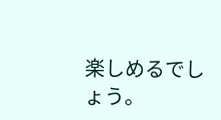楽しめるでしょう。